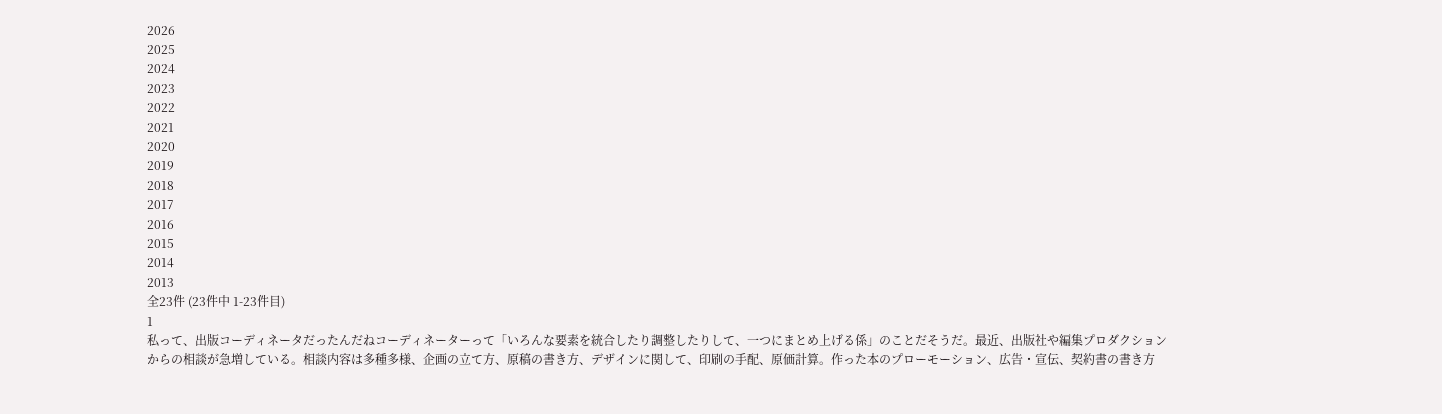2026
2025
2024
2023
2022
2021
2020
2019
2018
2017
2016
2015
2014
2013
全23件 (23件中 1-23件目)
1
私って、出版コーディネータだったんだねコーディネーターって「いろんな要素を統合したり調整したりして、一つにまとめ上げる係」のことだそうだ。最近、出版社や編集プロダクションからの相談が急増している。相談内容は多種多様、企画の立て方、原稿の書き方、デザインに関して、印刷の手配、原価計算。作った本のプローモーション、広告・宣伝、契約書の書き方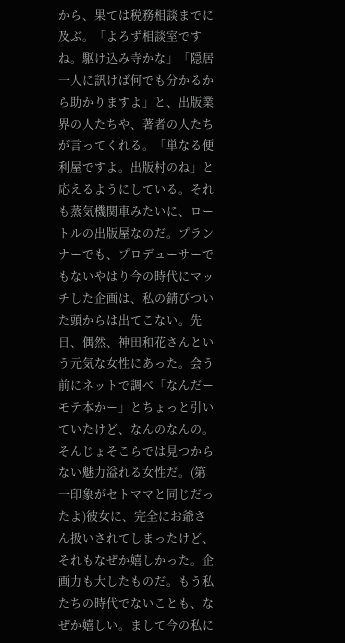から、果ては税務相談までに及ぶ。「よろず相談室ですね。駆け込み寺かな」「隠居一人に訊けば何でも分かるから助かりますよ」と、出版業界の人たちや、著者の人たちが言ってくれる。「単なる便利屋ですよ。出版村のね」と応えるようにしている。それも蒸気機関車みたいに、ロートルの出版屋なのだ。プランナーでも、プロデューサーでもないやはり今の時代にマッチした企画は、私の錆びついた頭からは出てこない。先日、偶然、神田和花さんという元気な女性にあった。会う前にネットで調べ「なんだーモテ本かー」とちょっと引いていたけど、なんのなんの。そんじょそこらでは見つからない魅力溢れる女性だ。(第一印象がセトママと同じだったよ)彼女に、完全にお爺さん扱いされてしまったけど、それもなぜか嬉しかった。企画力も大したものだ。もう私たちの時代でないことも、なぜか嬉しい。まして今の私に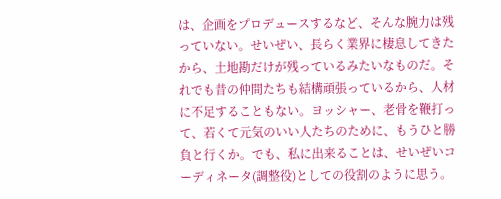は、企画をプロデュースするなど、そんな腕力は残っていない。せいぜい、長らく業界に棲息してきたから、土地勘だけが残っているみたいなものだ。それでも昔の仲間たちも結構頑張っているから、人材に不足することもない。ヨッシャー、老骨を鞭打って、若くて元気のいい人たちのために、もうひと勝負と行くか。でも、私に出来ることは、せいぜいコーディネータ(調整役)としての役割のように思う。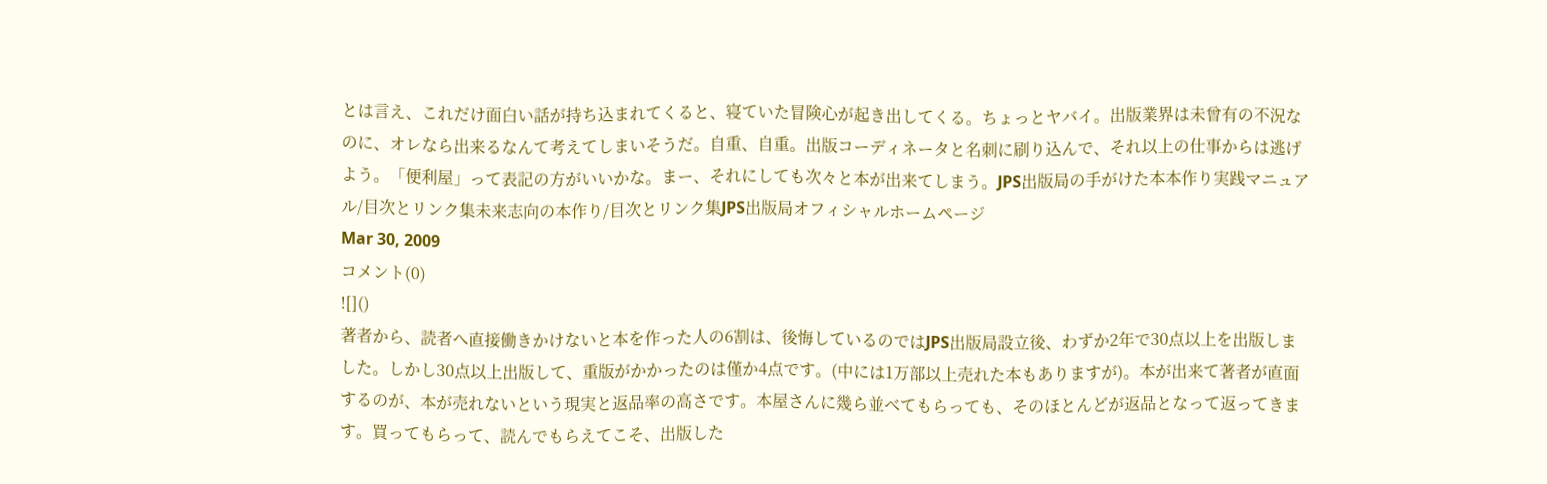とは言え、これだけ面白い話が持ち込まれてくると、寝ていた冒険心が起き出してくる。ちょっとヤバイ。出版業界は未曾有の不況なのに、オレなら出来るなんて考えてしまいそうだ。自重、自重。出版コーディネータと名刺に刷り込んで、それ以上の仕事からは逃げよう。「便利屋」って表記の方がいいかな。まー、それにしても次々と本が出来てしまう。JPS出版局の手がけた本本作り実践マニュアル/目次とリンク集未来志向の本作り/目次とリンク集JPS出版局オフィシャルホームページ
Mar 30, 2009
コメント(0)
![]()
著者から、読者へ直接働きかけないと本を作った人の6割は、後悔しているのではJPS出版局設立後、わずか2年で30点以上を出版しました。しかし30点以上出版して、重版がかかったのは僅か4点です。(中には1万部以上売れた本もありますが)。本が出来て著者が直面するのが、本が売れないという現実と返品率の高さです。本屋さんに幾ら並べてもらっても、そのほとんどが返品となって返ってきます。買ってもらって、読んでもらえてこそ、出版した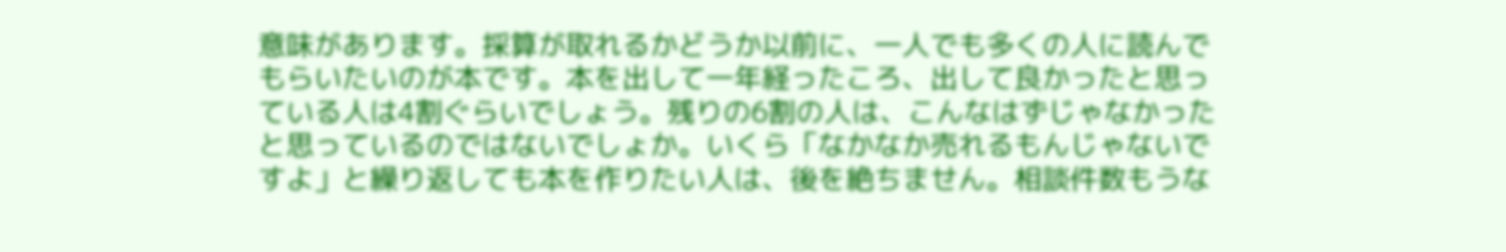意味があります。採算が取れるかどうか以前に、一人でも多くの人に読んでもらいたいのが本です。本を出して一年経ったころ、出して良かったと思っている人は4割ぐらいでしょう。残りの6割の人は、こんなはずじゃなかったと思っているのではないでしょか。いくら「なかなか売れるもんじゃないですよ」と繰り返しても本を作りたい人は、後を絶ちません。相談件数もうな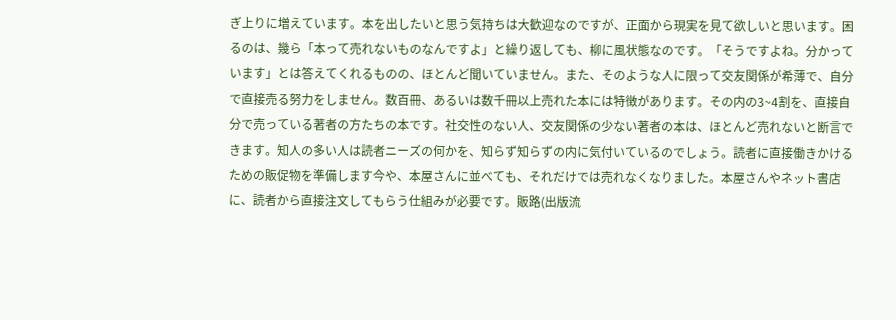ぎ上りに増えています。本を出したいと思う気持ちは大歓迎なのですが、正面から現実を見て欲しいと思います。困るのは、幾ら「本って売れないものなんですよ」と繰り返しても、柳に風状態なのです。「そうですよね。分かっています」とは答えてくれるものの、ほとんど聞いていません。また、そのような人に限って交友関係が希薄で、自分で直接売る努力をしません。数百冊、あるいは数千冊以上売れた本には特徴があります。その内の3~4割を、直接自分で売っている著者の方たちの本です。社交性のない人、交友関係の少ない著者の本は、ほとんど売れないと断言できます。知人の多い人は読者ニーズの何かを、知らず知らずの内に気付いているのでしょう。読者に直接働きかけるための販促物を準備します今や、本屋さんに並べても、それだけでは売れなくなりました。本屋さんやネット書店に、読者から直接注文してもらう仕組みが必要です。販路(出版流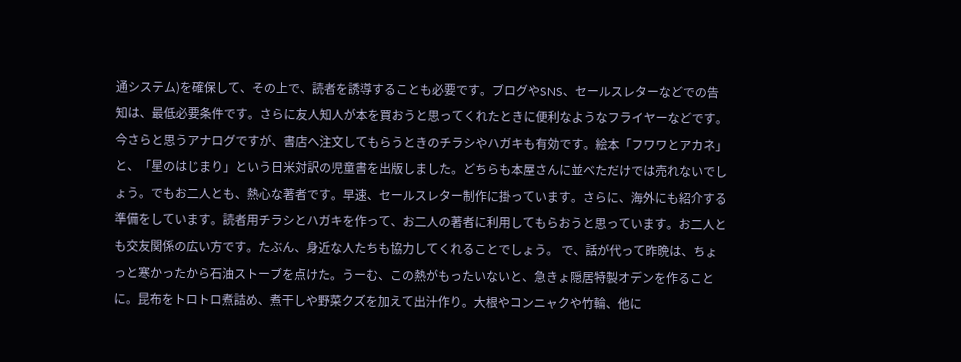通システム)を確保して、その上で、読者を誘導することも必要です。ブログやSNS、セールスレターなどでの告知は、最低必要条件です。さらに友人知人が本を買おうと思ってくれたときに便利なようなフライヤーなどです。今さらと思うアナログですが、書店へ注文してもらうときのチラシやハガキも有効です。絵本「フワワとアカネ」と、「星のはじまり」という日米対訳の児童書を出版しました。どちらも本屋さんに並べただけでは売れないでしょう。でもお二人とも、熱心な著者です。早速、セールスレター制作に掛っています。さらに、海外にも紹介する準備をしています。読者用チラシとハガキを作って、お二人の著者に利用してもらおうと思っています。お二人とも交友関係の広い方です。たぶん、身近な人たちも協力してくれることでしょう。 で、話が代って昨晩は、ちょっと寒かったから石油ストーブを点けた。うーむ、この熱がもったいないと、急きょ隠居特製オデンを作ることに。昆布をトロトロ煮詰め、煮干しや野菜クズを加えて出汁作り。大根やコンニャクや竹輪、他に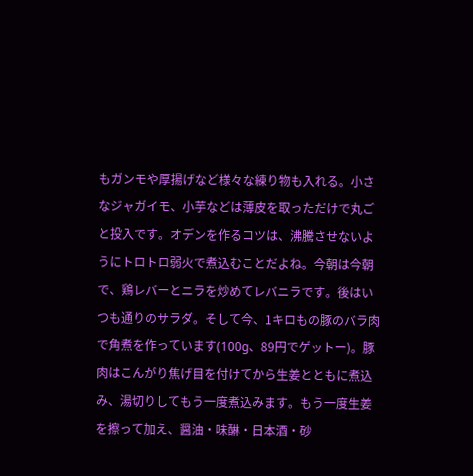もガンモや厚揚げなど様々な練り物も入れる。小さなジャガイモ、小芋などは薄皮を取っただけで丸ごと投入です。オデンを作るコツは、沸騰させないようにトロトロ弱火で煮込むことだよね。今朝は今朝で、鶏レバーとニラを炒めてレバニラです。後はいつも通りのサラダ。そして今、1キロもの豚のバラ肉で角煮を作っています(100g、89円でゲットー)。豚肉はこんがり焦げ目を付けてから生姜とともに煮込み、湯切りしてもう一度煮込みます。もう一度生姜を擦って加え、醤油・味醂・日本酒・砂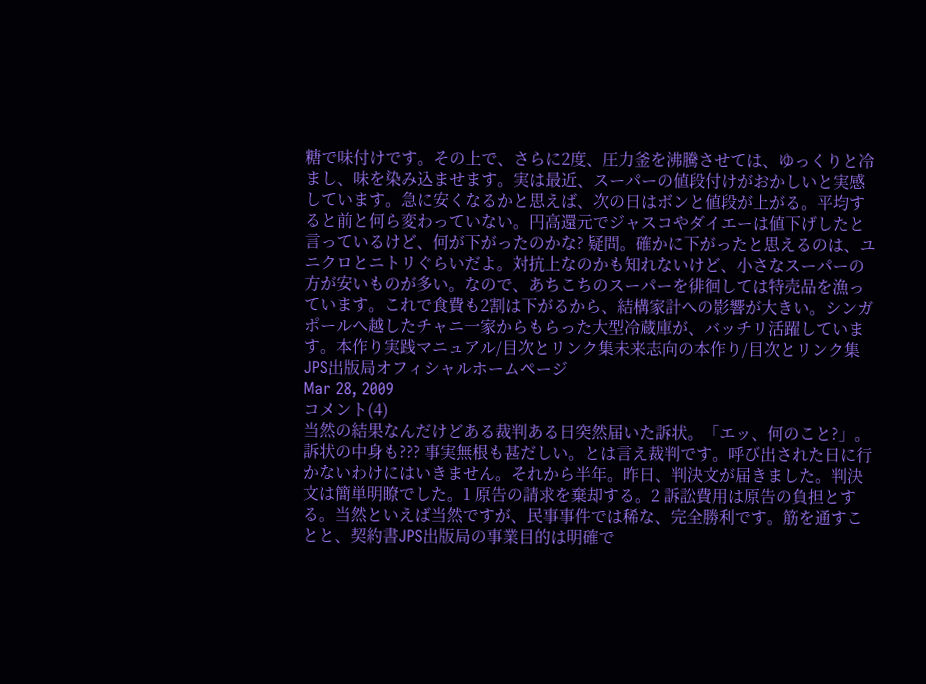糖で味付けです。その上で、さらに2度、圧力釜を沸騰させては、ゆっくりと冷まし、味を染み込ませます。実は最近、スーパーの値段付けがおかしいと実感しています。急に安くなるかと思えば、次の日はボンと値段が上がる。平均すると前と何ら変わっていない。円高還元でジャスコやダイエーは値下げしたと言っているけど、何が下がったのかな? 疑問。確かに下がったと思えるのは、ユニクロとニトリぐらいだよ。対抗上なのかも知れないけど、小さなスーパーの方が安いものが多い。なので、あちこちのスーパーを徘徊しては特売品を漁っています。これで食費も2割は下がるから、結構家計への影響が大きい。シンガポールへ越したチャニ一家からもらった大型冷蔵庫が、バッチリ活躍しています。本作り実践マニュアル/目次とリンク集未来志向の本作り/目次とリンク集JPS出版局オフィシャルホームページ
Mar 28, 2009
コメント(4)
当然の結果なんだけどある裁判ある日突然届いた訴状。「エッ、何のこと?」。訴状の中身も??? 事実無根も甚だしい。とは言え裁判です。呼び出された日に行かないわけにはいきません。それから半年。昨日、判決文が届きました。判決文は簡単明瞭でした。1 原告の請求を棄却する。2 訴訟費用は原告の負担とする。当然といえば当然ですが、民事事件では稀な、完全勝利です。筋を通すことと、契約書JPS出版局の事業目的は明確で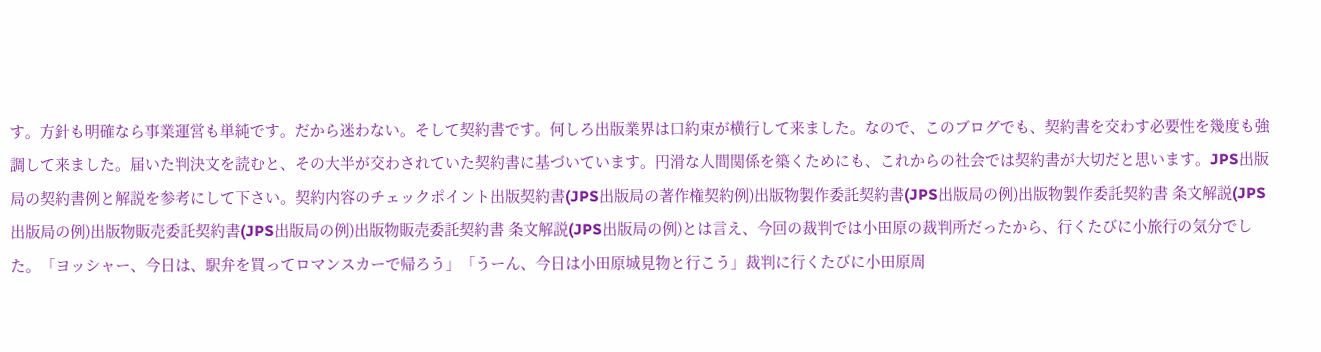す。方針も明確なら事業運営も単純です。だから迷わない。そして契約書です。何しろ出版業界は口約束が横行して来ました。なので、このブログでも、契約書を交わす必要性を幾度も強調して来ました。届いた判決文を読むと、その大半が交わされていた契約書に基づいています。円滑な人間関係を築くためにも、これからの社会では契約書が大切だと思います。JPS出版局の契約書例と解説を参考にして下さい。契約内容のチェックポイント出版契約書(JPS出版局の著作権契約例)出版物製作委託契約書(JPS出版局の例)出版物製作委託契約書 条文解説(JPS出版局の例)出版物販売委託契約書(JPS出版局の例)出版物販売委託契約書 条文解説(JPS出版局の例)とは言え、今回の裁判では小田原の裁判所だったから、行くたびに小旅行の気分でした。「ヨッシャー、今日は、駅弁を買ってロマンスカーで帰ろう」「うーん、今日は小田原城見物と行こう」裁判に行くたびに小田原周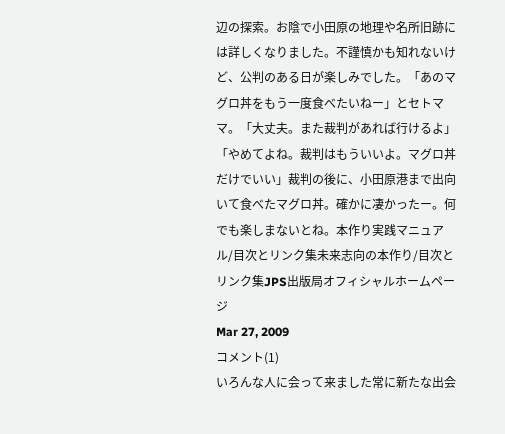辺の探索。お陰で小田原の地理や名所旧跡には詳しくなりました。不謹慎かも知れないけど、公判のある日が楽しみでした。「あのマグロ丼をもう一度食べたいねー」とセトママ。「大丈夫。また裁判があれば行けるよ」「やめてよね。裁判はもういいよ。マグロ丼だけでいい」裁判の後に、小田原港まで出向いて食べたマグロ丼。確かに凄かったー。何でも楽しまないとね。本作り実践マニュアル/目次とリンク集未来志向の本作り/目次とリンク集JPS出版局オフィシャルホームページ
Mar 27, 2009
コメント(1)
いろんな人に会って来ました常に新たな出会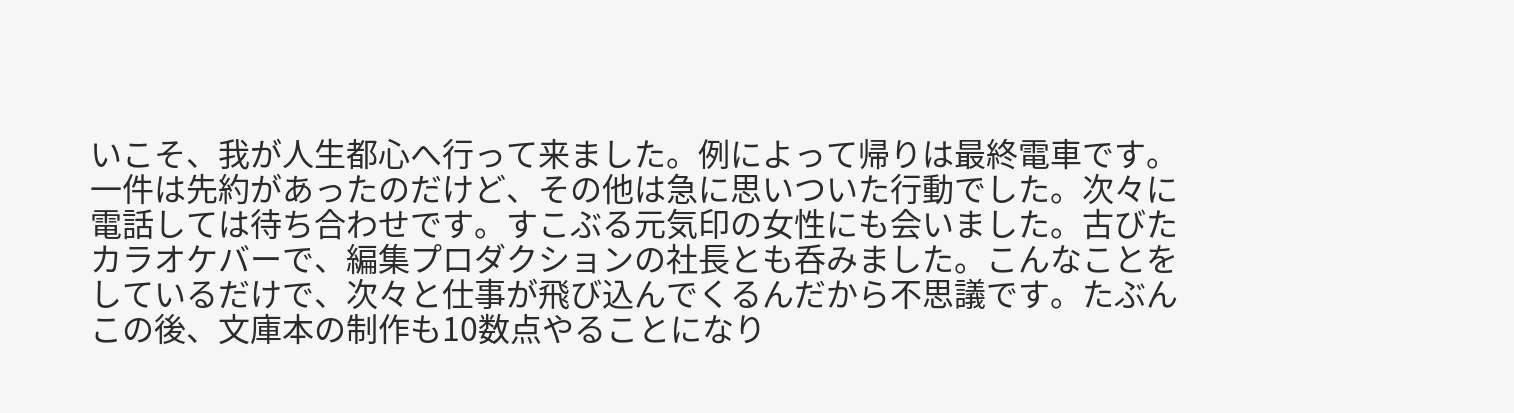いこそ、我が人生都心へ行って来ました。例によって帰りは最終電車です。一件は先約があったのだけど、その他は急に思いついた行動でした。次々に電話しては待ち合わせです。すこぶる元気印の女性にも会いました。古びたカラオケバーで、編集プロダクションの社長とも呑みました。こんなことをしているだけで、次々と仕事が飛び込んでくるんだから不思議です。たぶんこの後、文庫本の制作も10数点やることになり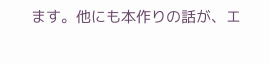ます。他にも本作りの話が、エ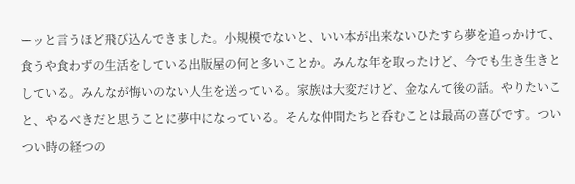ーッと言うほど飛び込んできました。小規模でないと、いい本が出来ないひたすら夢を追っかけて、食うや食わずの生活をしている出版屋の何と多いことか。みんな年を取ったけど、今でも生き生きとしている。みんなが悔いのない人生を送っている。家族は大変だけど、金なんて後の話。やりたいこと、やるべきだと思うことに夢中になっている。そんな仲間たちと呑むことは最高の喜びです。ついつい時の経つの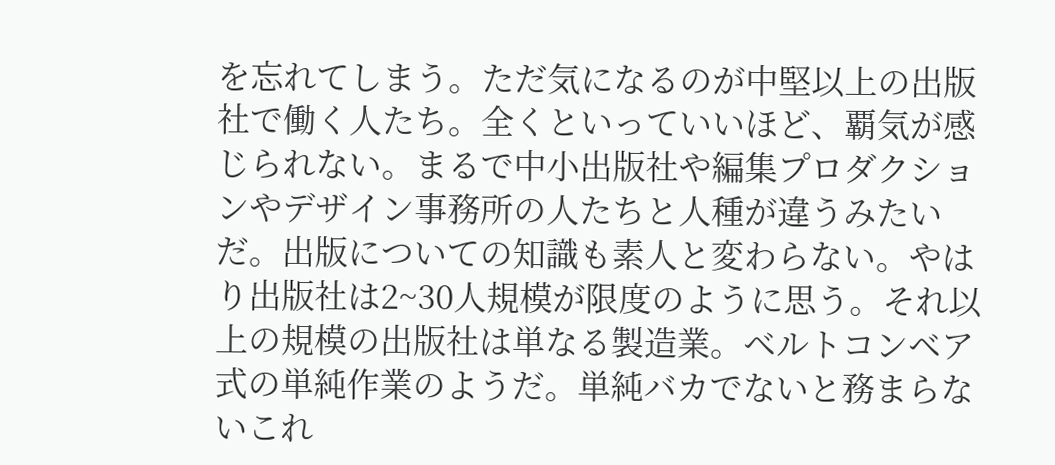を忘れてしまう。ただ気になるのが中堅以上の出版社で働く人たち。全くといっていいほど、覇気が感じられない。まるで中小出版社や編集プロダクションやデザイン事務所の人たちと人種が違うみたいだ。出版についての知識も素人と変わらない。やはり出版社は2~30人規模が限度のように思う。それ以上の規模の出版社は単なる製造業。ベルトコンベア式の単純作業のようだ。単純バカでないと務まらないこれ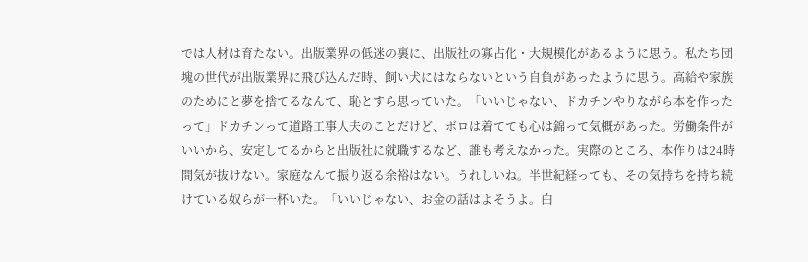では人材は育たない。出版業界の低迷の裏に、出版社の寡占化・大規模化があるように思う。私たち団塊の世代が出版業界に飛び込んだ時、飼い犬にはならないという自負があったように思う。高給や家族のためにと夢を捨てるなんて、恥とすら思っていた。「いいじゃない、ドカチンやりながら本を作ったって」ドカチンって道路工事人夫のことだけど、ボロは着てても心は錦って気概があった。労働条件がいいから、安定してるからと出版社に就職するなど、誰も考えなかった。実際のところ、本作りは24時間気が抜けない。家庭なんて振り返る余裕はない。うれしいね。半世紀経っても、その気持ちを持ち続けている奴らが一杯いた。「いいじゃない、お金の話はよそうよ。白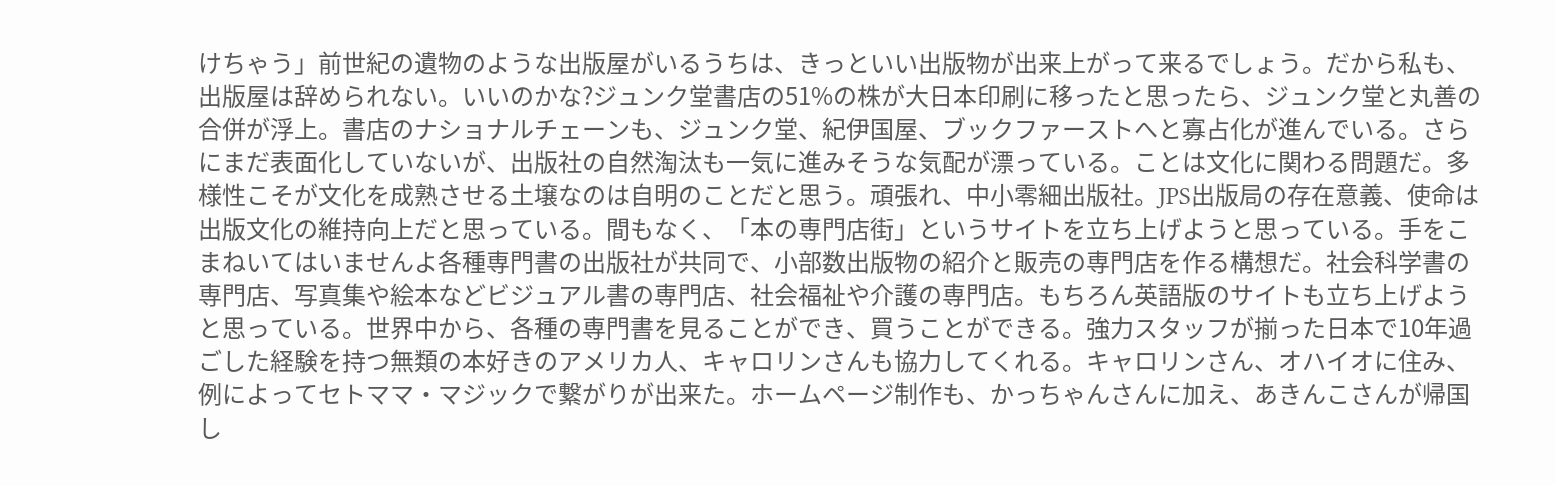けちゃう」前世紀の遺物のような出版屋がいるうちは、きっといい出版物が出来上がって来るでしょう。だから私も、出版屋は辞められない。いいのかな?ジュンク堂書店の51%の株が大日本印刷に移ったと思ったら、ジュンク堂と丸善の合併が浮上。書店のナショナルチェーンも、ジュンク堂、紀伊国屋、ブックファーストへと寡占化が進んでいる。さらにまだ表面化していないが、出版社の自然淘汰も一気に進みそうな気配が漂っている。ことは文化に関わる問題だ。多様性こそが文化を成熟させる土壌なのは自明のことだと思う。頑張れ、中小零細出版社。JPS出版局の存在意義、使命は出版文化の維持向上だと思っている。間もなく、「本の専門店街」というサイトを立ち上げようと思っている。手をこまねいてはいませんよ各種専門書の出版社が共同で、小部数出版物の紹介と販売の専門店を作る構想だ。社会科学書の専門店、写真集や絵本などビジュアル書の専門店、社会福祉や介護の専門店。もちろん英語版のサイトも立ち上げようと思っている。世界中から、各種の専門書を見ることができ、買うことができる。強力スタッフが揃った日本で10年過ごした経験を持つ無類の本好きのアメリカ人、キャロリンさんも協力してくれる。キャロリンさん、オハイオに住み、例によってセトママ・マジックで繋がりが出来た。ホームページ制作も、かっちゃんさんに加え、あきんこさんが帰国し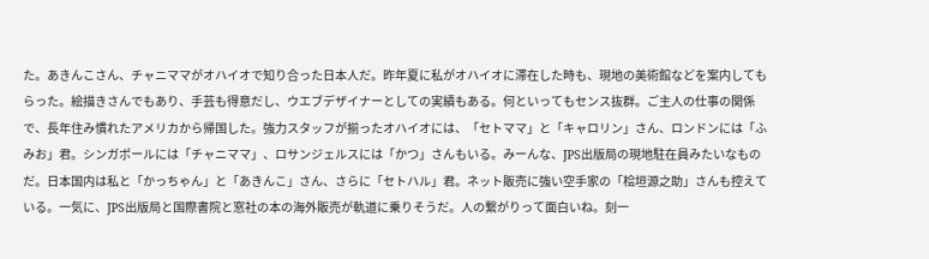た。あきんこさん、チャニママがオハイオで知り合った日本人だ。昨年夏に私がオハイオに滞在した時も、現地の美術館などを案内してもらった。絵描きさんでもあり、手芸も得意だし、ウエブデザイナーとしての実績もある。何といってもセンス抜群。ご主人の仕事の関係で、長年住み慣れたアメリカから帰国した。強力スタッフが揃ったオハイオには、「セトママ」と「キャロリン」さん、ロンドンには「ふみお」君。シンガポールには「チャニママ」、ロサンジェルスには「かつ」さんもいる。みーんな、JPS出版局の現地駐在員みたいなものだ。日本国内は私と「かっちゃん」と「あきんこ」さん、さらに「セトハル」君。ネット販売に強い空手家の「桧垣源之助」さんも控えている。一気に、JPS出版局と国際書院と窓社の本の海外販売が軌道に乗りそうだ。人の繋がりって面白いね。刻一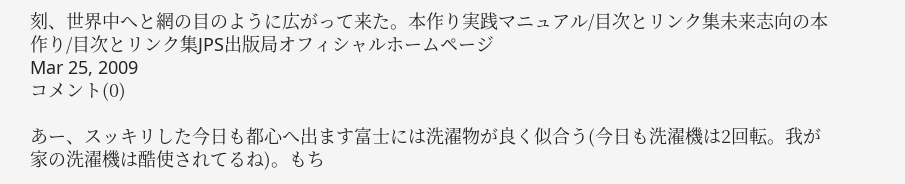刻、世界中へと網の目のように広がって来た。本作り実践マニュアル/目次とリンク集未来志向の本作り/目次とリンク集JPS出版局オフィシャルホームページ
Mar 25, 2009
コメント(0)

あー、スッキリした今日も都心へ出ます富士には洗濯物が良く似合う(今日も洗濯機は2回転。我が家の洗濯機は酷使されてるね)。もち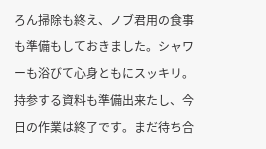ろん掃除も終え、ノブ君用の食事も準備もしておきました。シャワーも浴びて心身ともにスッキリ。持参する資料も準備出来たし、今日の作業は終了です。まだ待ち合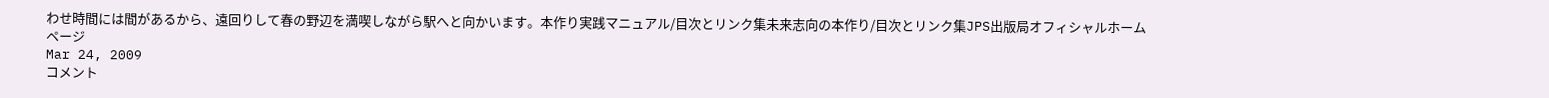わせ時間には間があるから、遠回りして春の野辺を満喫しながら駅へと向かいます。本作り実践マニュアル/目次とリンク集未来志向の本作り/目次とリンク集JPS出版局オフィシャルホームページ
Mar 24, 2009
コメント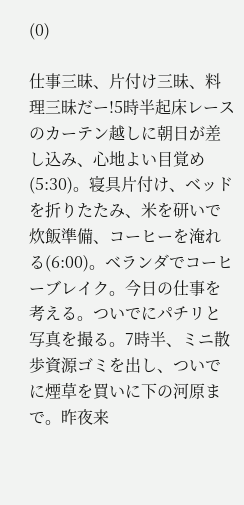(0)

仕事三昧、片付け三昧、料理三昧だー!5時半起床レースのカーテン越しに朝日が差し込み、心地よい目覚め(5:30)。寝具片付け、ベッドを折りたたみ、米を研いで炊飯準備、コーヒーを淹れる(6:00)。ベランダでコーヒーブレイク。今日の仕事を考える。ついでにパチリと写真を撮る。7時半、ミニ散歩資源ゴミを出し、ついでに煙草を買いに下の河原まで。昨夜来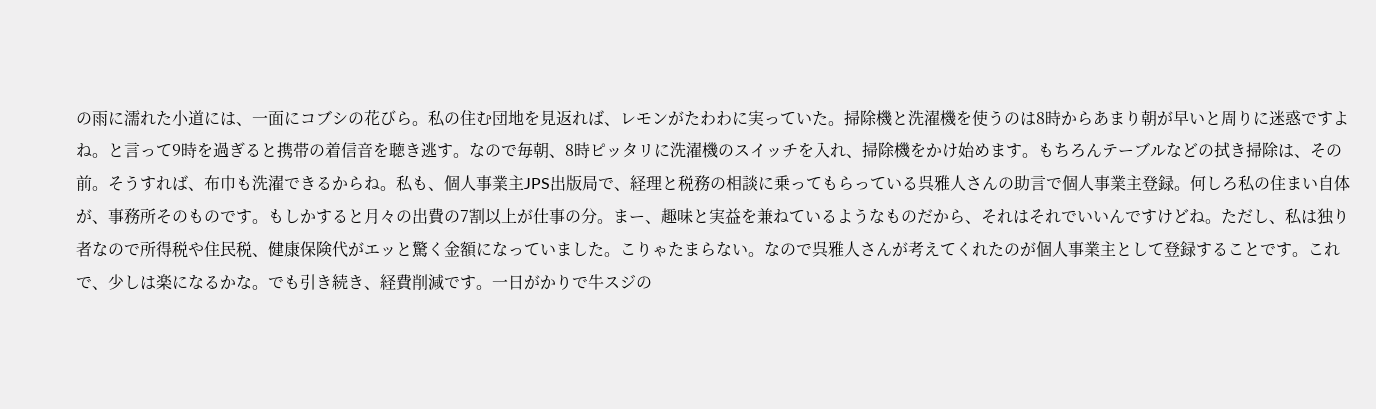の雨に濡れた小道には、一面にコブシの花びら。私の住む団地を見返れば、レモンがたわわに実っていた。掃除機と洗濯機を使うのは8時からあまり朝が早いと周りに迷惑ですよね。と言って9時を過ぎると携帯の着信音を聴き逃す。なので毎朝、8時ピッタリに洗濯機のスイッチを入れ、掃除機をかけ始めます。もちろんテーブルなどの拭き掃除は、その前。そうすれば、布巾も洗濯できるからね。私も、個人事業主JPS出版局で、経理と税務の相談に乗ってもらっている呉雅人さんの助言で個人事業主登録。何しろ私の住まい自体が、事務所そのものです。もしかすると月々の出費の7割以上が仕事の分。まー、趣味と実益を兼ねているようなものだから、それはそれでいいんですけどね。ただし、私は独り者なので所得税や住民税、健康保険代がエッと驚く金額になっていました。こりゃたまらない。なので呉雅人さんが考えてくれたのが個人事業主として登録することです。これで、少しは楽になるかな。でも引き続き、経費削減です。一日がかりで牛スジの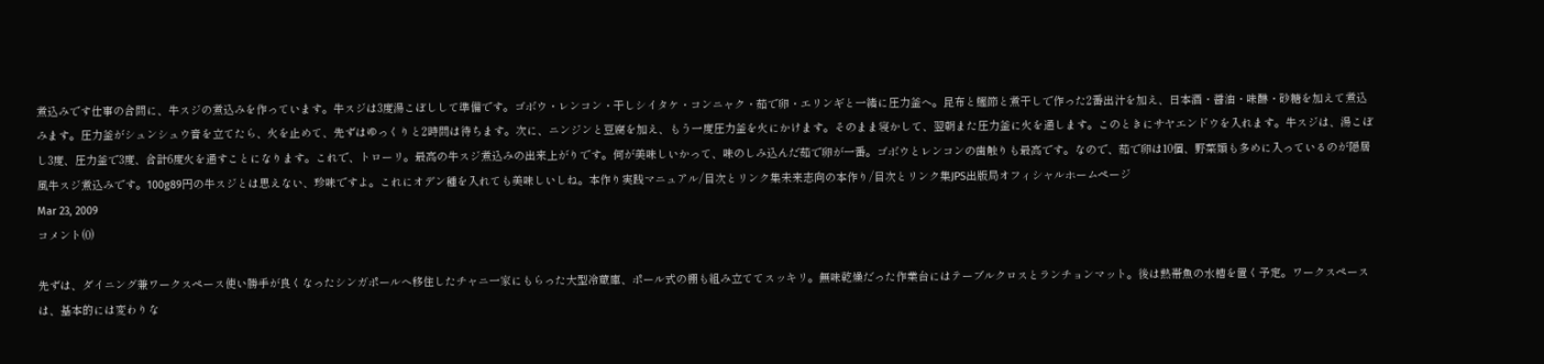煮込みです仕事の合間に、牛スジの煮込みを作っています。牛スジは3度湯こぼしして準備です。ゴボウ・レンコン・干しシイタケ・コンニャク・茹で卵・エリンギと一緒に圧力釜へ。昆布と鰹節と煮干しで作った2番出汁を加え、日本酒・醤油・味醂・砂糖を加えて煮込みます。圧力釜がシュンシュウ音を立てたら、火を止めて、先ずはゆっくりと2時間は待ちます。次に、ニンジンと豆腐を加え、もう一度圧力釜を火にかけます。そのまま寝かして、翌朝また圧力釜に火を通します。このときにサヤエンドウを入れます。牛スジは、湯こぼし3度、圧力釜で3度、合計6度火を通すことになります。これで、トローリ。最高の牛スジ煮込みの出来上がりです。何が美味しいかって、味のしみ込んだ茹で卵が一番。ゴボウとレンコンの歯触りも最高です。なので、茹で卵は10個、野菜類も多めに入っているのが隠居風牛スジ煮込みです。100g89円の牛スジとは思えない、珍味ですよ。これにオデン種を入れても美味しいしね。本作り実践マニュアル/目次とリンク集未来志向の本作り/目次とリンク集JPS出版局オフィシャルホームページ
Mar 23, 2009
コメント(0)

先ずは、ダイニング兼ワークスペース使い勝手が良くなったシンガポールへ移住したチャニ一家にもらった大型冷蔵庫、ポール式の棚も組み立ててスッキリ。無味乾燥だった作業台にはテーブルクロスとランチョンマット。後は熱帯魚の水槽を置く予定。ワークスペースは、基本的には変わりな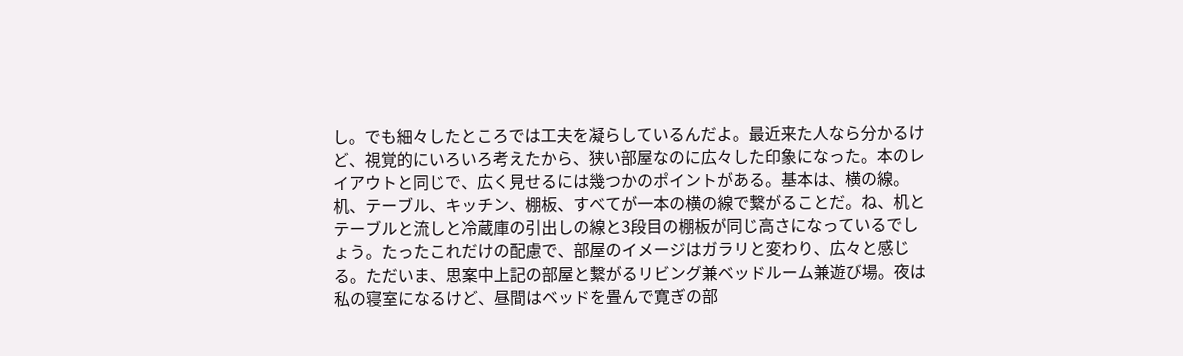し。でも細々したところでは工夫を凝らしているんだよ。最近来た人なら分かるけど、視覚的にいろいろ考えたから、狭い部屋なのに広々した印象になった。本のレイアウトと同じで、広く見せるには幾つかのポイントがある。基本は、横の線。机、テーブル、キッチン、棚板、すべてが一本の横の線で繋がることだ。ね、机とテーブルと流しと冷蔵庫の引出しの線と3段目の棚板が同じ高さになっているでしょう。たったこれだけの配慮で、部屋のイメージはガラリと変わり、広々と感じる。ただいま、思案中上記の部屋と繋がるリビング兼ベッドルーム兼遊び場。夜は私の寝室になるけど、昼間はベッドを畳んで寛ぎの部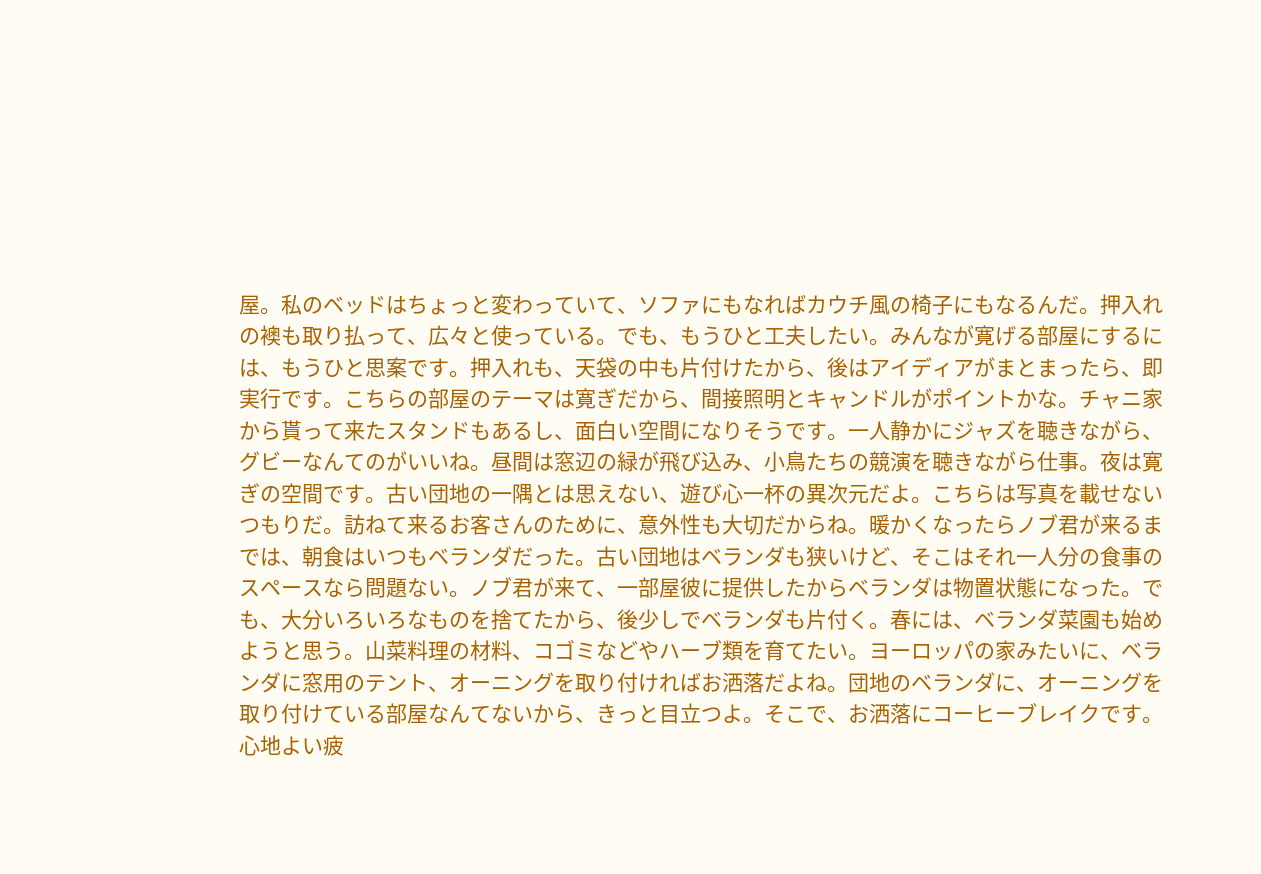屋。私のベッドはちょっと変わっていて、ソファにもなればカウチ風の椅子にもなるんだ。押入れの襖も取り払って、広々と使っている。でも、もうひと工夫したい。みんなが寛げる部屋にするには、もうひと思案です。押入れも、天袋の中も片付けたから、後はアイディアがまとまったら、即実行です。こちらの部屋のテーマは寛ぎだから、間接照明とキャンドルがポイントかな。チャニ家から貰って来たスタンドもあるし、面白い空間になりそうです。一人静かにジャズを聴きながら、グビーなんてのがいいね。昼間は窓辺の緑が飛び込み、小鳥たちの競演を聴きながら仕事。夜は寛ぎの空間です。古い団地の一隅とは思えない、遊び心一杯の異次元だよ。こちらは写真を載せないつもりだ。訪ねて来るお客さんのために、意外性も大切だからね。暖かくなったらノブ君が来るまでは、朝食はいつもベランダだった。古い団地はベランダも狭いけど、そこはそれ一人分の食事のスペースなら問題ない。ノブ君が来て、一部屋彼に提供したからベランダは物置状態になった。でも、大分いろいろなものを捨てたから、後少しでベランダも片付く。春には、ベランダ菜園も始めようと思う。山菜料理の材料、コゴミなどやハーブ類を育てたい。ヨーロッパの家みたいに、ベランダに窓用のテント、オーニングを取り付ければお洒落だよね。団地のベランダに、オーニングを取り付けている部屋なんてないから、きっと目立つよ。そこで、お洒落にコーヒーブレイクです。心地よい疲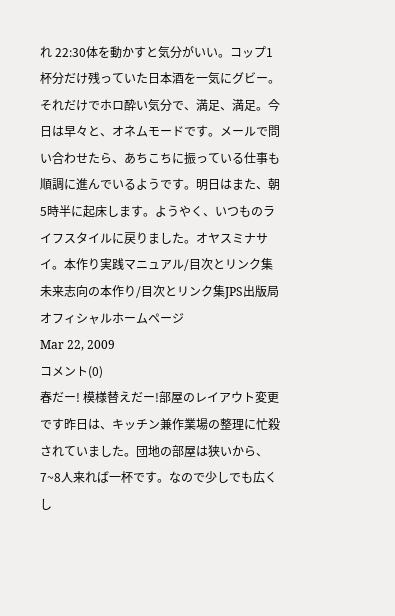れ 22:30体を動かすと気分がいい。コップ1杯分だけ残っていた日本酒を一気にグビー。それだけでホロ酔い気分で、満足、満足。今日は早々と、オネムモードです。メールで問い合わせたら、あちこちに振っている仕事も順調に進んでいるようです。明日はまた、朝5時半に起床します。ようやく、いつものライフスタイルに戻りました。オヤスミナサイ。本作り実践マニュアル/目次とリンク集未来志向の本作り/目次とリンク集JPS出版局オフィシャルホームページ
Mar 22, 2009
コメント(0)
春だー! 模様替えだー!部屋のレイアウト変更です昨日は、キッチン兼作業場の整理に忙殺されていました。団地の部屋は狭いから、7~8人来れば一杯です。なので少しでも広くし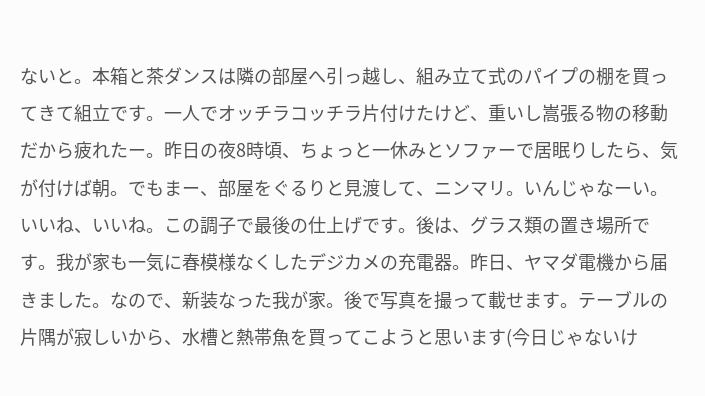ないと。本箱と茶ダンスは隣の部屋へ引っ越し、組み立て式のパイプの棚を買ってきて組立です。一人でオッチラコッチラ片付けたけど、重いし嵩張る物の移動だから疲れたー。昨日の夜8時頃、ちょっと一休みとソファーで居眠りしたら、気が付けば朝。でもまー、部屋をぐるりと見渡して、ニンマリ。いんじゃなーい。いいね、いいね。この調子で最後の仕上げです。後は、グラス類の置き場所です。我が家も一気に春模様なくしたデジカメの充電器。昨日、ヤマダ電機から届きました。なので、新装なった我が家。後で写真を撮って載せます。テーブルの片隅が寂しいから、水槽と熱帯魚を買ってこようと思います(今日じゃないけ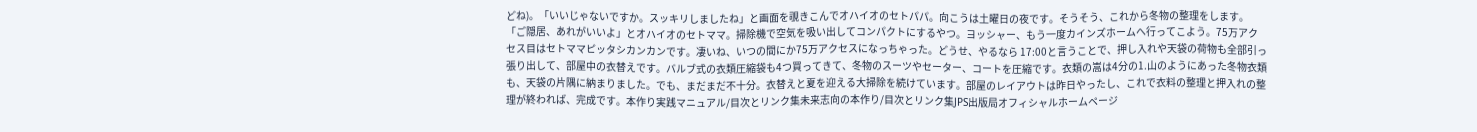どね)。「いいじゃないですか。スッキリしましたね」と画面を覗きこんでオハイオのセトパパ。向こうは土曜日の夜です。そうそう、これから冬物の整理をします。「ご隠居、あれがいいよ」とオハイオのセトママ。掃除機で空気を吸い出してコンパクトにするやつ。ヨッシャー、もう一度カインズホームへ行ってこよう。75万アクセス目はセトママピッタシカンカンです。凄いね、いつの間にか75万アクセスになっちゃった。どうせ、やるなら 17:00と言うことで、押し入れや天袋の荷物も全部引っ張り出して、部屋中の衣替えです。バルブ式の衣類圧縮袋も4つ買ってきて、冬物のスーツやセーター、コートを圧縮です。衣類の嵩は4分の1.山のようにあった冬物衣類も、天袋の片隅に納まりました。でも、まだまだ不十分。衣替えと夏を迎える大掃除を続けています。部屋のレイアウトは昨日やったし、これで衣料の整理と押入れの整理が終われば、完成です。本作り実践マニュアル/目次とリンク集未来志向の本作り/目次とリンク集JPS出版局オフィシャルホームページ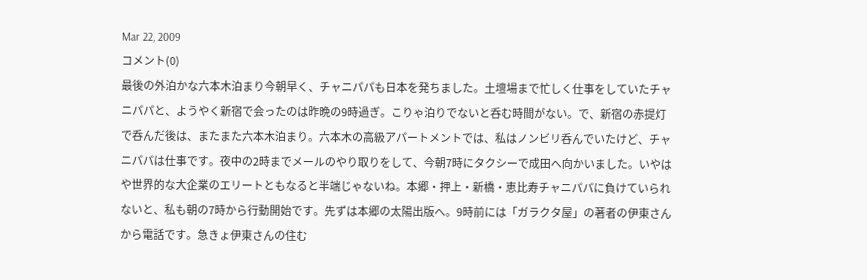Mar 22, 2009
コメント(0)
最後の外泊かな六本木泊まり今朝早く、チャニパパも日本を発ちました。土壇場まで忙しく仕事をしていたチャニパパと、ようやく新宿で会ったのは昨晩の9時過ぎ。こりゃ泊りでないと呑む時間がない。で、新宿の赤提灯で呑んだ後は、またまた六本木泊まり。六本木の高級アパートメントでは、私はノンビリ呑んでいたけど、チャニパパは仕事です。夜中の2時までメールのやり取りをして、今朝7時にタクシーで成田へ向かいました。いやはや世界的な大企業のエリートともなると半端じゃないね。本郷・押上・新橋・恵比寿チャニパパに負けていられないと、私も朝の7時から行動開始です。先ずは本郷の太陽出版へ。9時前には「ガラクタ屋」の著者の伊東さんから電話です。急きょ伊東さんの住む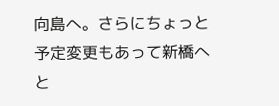向島へ。さらにちょっと予定変更もあって新橋へと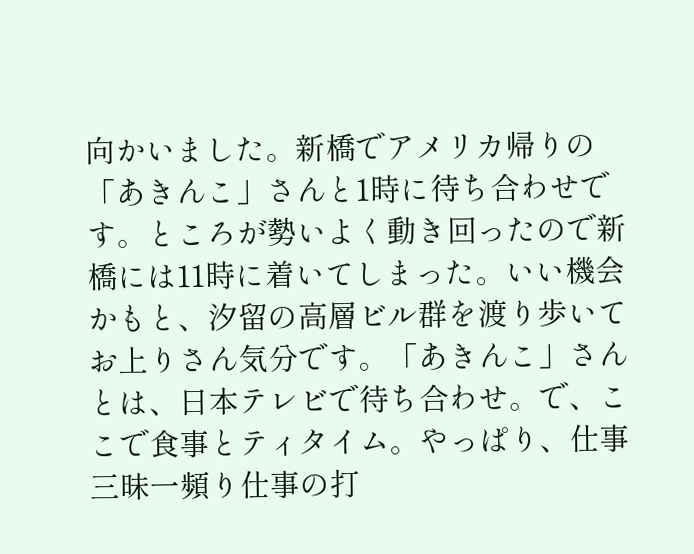向かいました。新橋でアメリカ帰りの「あきんこ」さんと1時に待ち合わせです。ところが勢いよく動き回ったので新橋には11時に着いてしまった。いい機会かもと、汐留の高層ビル群を渡り歩いてお上りさん気分です。「あきんこ」さんとは、日本テレビで待ち合わせ。で、ここで食事とティタイム。やっぱり、仕事三昧一頻り仕事の打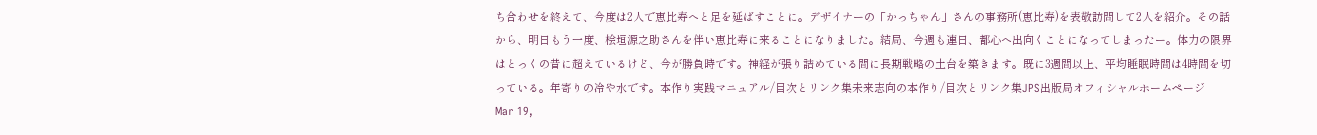ち合わせを終えて、今度は2人で恵比寿へと足を延ばすことに。デザイナーの「かっちゃん」さんの事務所(恵比寿)を表敬訪問して2人を紹介。その話から、明日もう一度、桧垣源之助さんを伴い恵比寿に来ることになりました。結局、今週も連日、都心へ出向くことになってしまったー。体力の限界はとっくの昔に超えているけど、今が勝負時です。神経が張り詰めている間に長期戦略の土台を築きます。既に3週間以上、平均睡眠時間は4時間を切っている。年寄りの冷や水です。本作り実践マニュアル/目次とリンク集未来志向の本作り/目次とリンク集JPS出版局オフィシャルホームページ
Mar 19,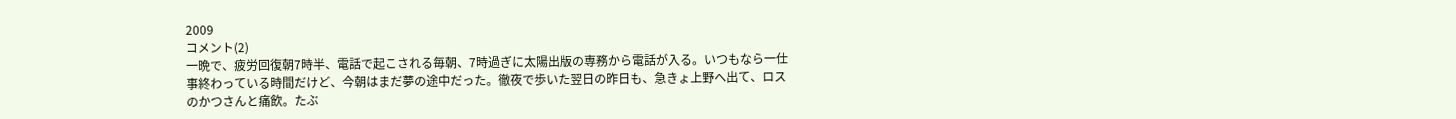2009
コメント(2)
一晩で、疲労回復朝7時半、電話で起こされる毎朝、7時過ぎに太陽出版の専務から電話が入る。いつもなら一仕事終わっている時間だけど、今朝はまだ夢の途中だった。徹夜で歩いた翌日の昨日も、急きょ上野へ出て、ロスのかつさんと痛飲。たぶ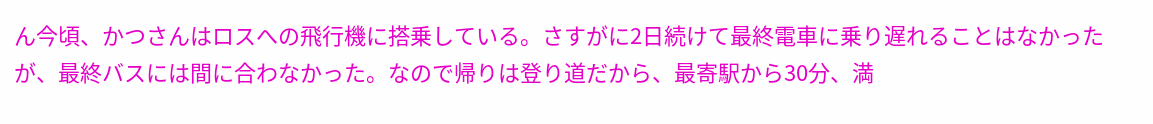ん今頃、かつさんはロスへの飛行機に搭乗している。さすがに2日続けて最終電車に乗り遅れることはなかったが、最終バスには間に合わなかった。なので帰りは登り道だから、最寄駅から30分、満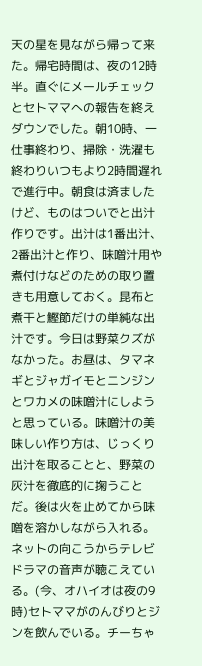天の星を見ながら帰って来た。帰宅時間は、夜の12時半。直ぐにメールチェックとセトママへの報告を終えダウンでした。朝10時、一仕事終わり、掃除・洗濯も終わりいつもより2時間遅れで進行中。朝食は済ましたけど、ものはついでと出汁作りです。出汁は1番出汁、2番出汁と作り、味噌汁用や煮付けなどのための取り置きも用意しておく。昆布と煮干と鰹節だけの単純な出汁です。今日は野菜クズがなかった。お昼は、タマネギとジャガイモとニンジンとワカメの味噌汁にしようと思っている。味噌汁の美味しい作り方は、じっくり出汁を取ることと、野菜の灰汁を徹底的に掬うことだ。後は火を止めてから味噌を溶かしながら入れる。ネットの向こうからテレビドラマの音声が聴こえている。(今、オハイオは夜の9時)セトママがのんびりとジンを飲んでいる。チーちゃ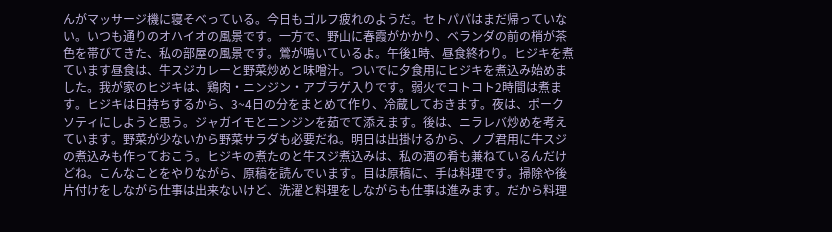んがマッサージ機に寝そべっている。今日もゴルフ疲れのようだ。セトパパはまだ帰っていない。いつも通りのオハイオの風景です。一方で、野山に春霞がかかり、ベランダの前の梢が茶色を帯びてきた、私の部屋の風景です。鶯が鳴いているよ。午後1時、昼食終わり。ヒジキを煮ています昼食は、牛スジカレーと野菜炒めと味噌汁。ついでに夕食用にヒジキを煮込み始めました。我が家のヒジキは、鶏肉・ニンジン・アブラゲ入りです。弱火でコトコト2時間は煮ます。ヒジキは日持ちするから、3~4日の分をまとめて作り、冷蔵しておきます。夜は、ポークソティにしようと思う。ジャガイモとニンジンを茹でて添えます。後は、ニラレバ炒めを考えています。野菜が少ないから野菜サラダも必要だね。明日は出掛けるから、ノブ君用に牛スジの煮込みも作っておこう。ヒジキの煮たのと牛スジ煮込みは、私の酒の肴も兼ねているんだけどね。こんなことをやりながら、原稿を読んでいます。目は原稿に、手は料理です。掃除や後片付けをしながら仕事は出来ないけど、洗濯と料理をしながらも仕事は進みます。だから料理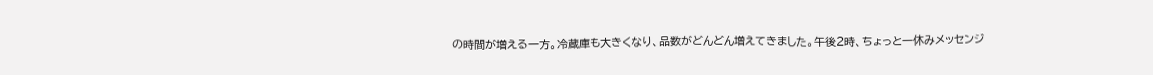の時間が増える一方。冷蔵庫も大きくなり、品数がどんどん増えてきました。午後2時、ちょっと一休みメッセンジ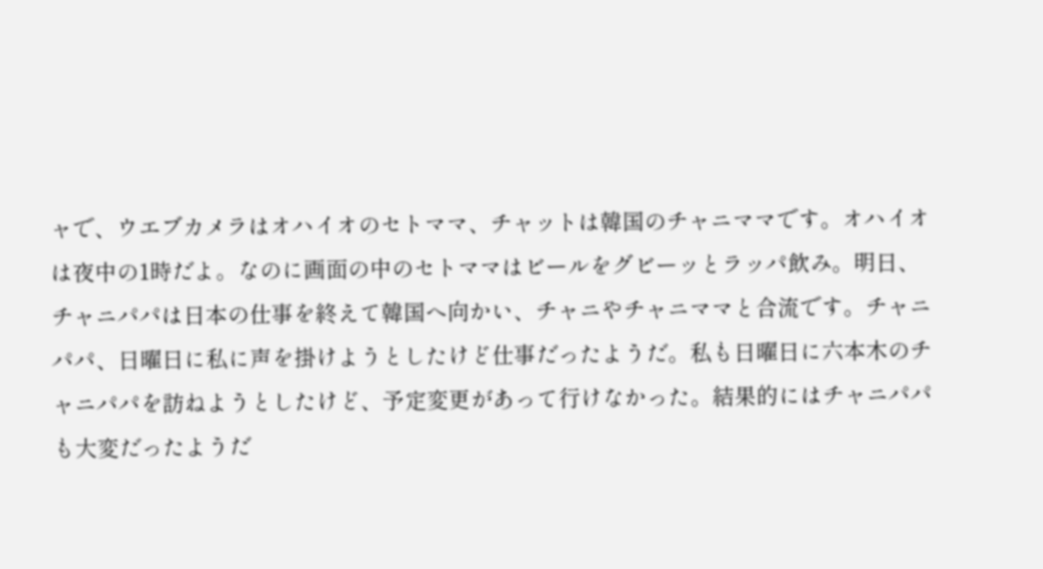ャで、ウエブカメラはオハイオのセトママ、チャットは韓国のチャニママです。オハイオは夜中の1時だよ。なのに画面の中のセトママはビールをグビーッとラッパ飲み。明日、チャニパパは日本の仕事を終えて韓国へ向かい、チャニやチャニママと合流です。チャニパパ、日曜日に私に声を掛けようとしたけど仕事だったようだ。私も日曜日に六本木のチャニパパを訪ねようとしたけど、予定変更があって行けなかった。結果的にはチャニパパも大変だったようだ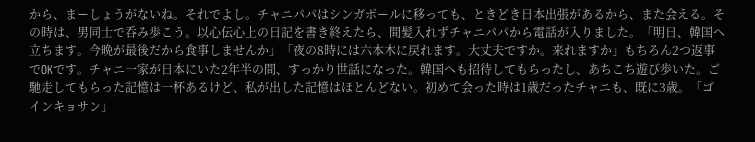から、まーしょうがないね。それでよし。チャニパパはシンガポールに移っても、ときどき日本出張があるから、また会える。その時は、男同士で呑み歩こう。以心伝心上の日記を書き終えたら、間髪入れずチャニパパから電話が入りました。「明日、韓国へ立ちます。今晩が最後だから食事しませんか」「夜の8時には六本木に戻れます。大丈夫ですか。来れますか」もちろん2つ返事でOKです。チャニ一家が日本にいた2年半の間、すっかり世話になった。韓国へも招待してもらったし、あちこち遊び歩いた。ご馳走してもらった記憶は一杯あるけど、私が出した記憶はほとんどない。初めて会った時は1歳だったチャニも、既に3歳。「ゴインキョサン」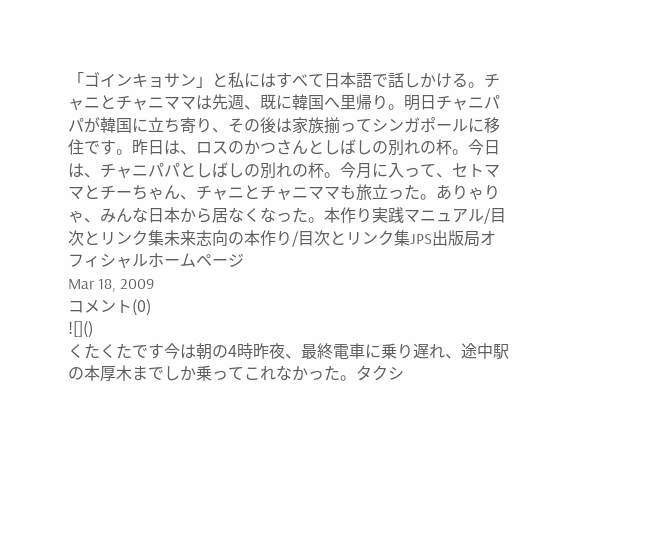「ゴインキョサン」と私にはすべて日本語で話しかける。チャニとチャニママは先週、既に韓国へ里帰り。明日チャニパパが韓国に立ち寄り、その後は家族揃ってシンガポールに移住です。昨日は、ロスのかつさんとしばしの別れの杯。今日は、チャニパパとしばしの別れの杯。今月に入って、セトママとチーちゃん、チャニとチャニママも旅立った。ありゃりゃ、みんな日本から居なくなった。本作り実践マニュアル/目次とリンク集未来志向の本作り/目次とリンク集JPS出版局オフィシャルホームページ
Mar 18, 2009
コメント(0)
![]()
くたくたです今は朝の4時昨夜、最終電車に乗り遅れ、途中駅の本厚木までしか乗ってこれなかった。タクシ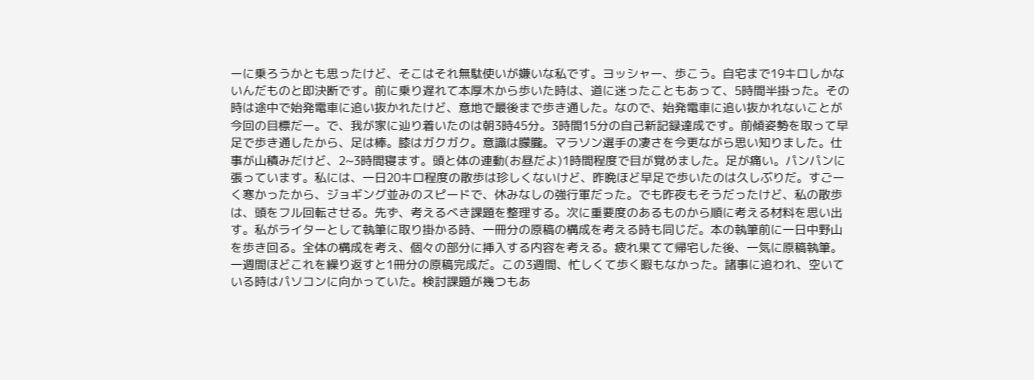ーに乗ろうかとも思ったけど、そこはそれ無駄使いが嫌いな私です。ヨッシャー、歩こう。自宅まで19キロしかないんだものと即決断です。前に乗り遅れて本厚木から歩いた時は、道に迷ったこともあって、5時間半掛った。その時は途中で始発電車に追い抜かれたけど、意地で最後まで歩き通した。なので、始発電車に追い抜かれないことが今回の目標だー。で、我が家に辿り着いたのは朝3時45分。3時間15分の自己新記録達成です。前傾姿勢を取って早足で歩き通したから、足は棒。膝はガクガク。意識は朦朧。マラソン選手の凄さを今更ながら思い知りました。仕事が山積みだけど、2~3時間寝ます。頭と体の連動(お昼だよ)1時間程度で目が覚めました。足が痛い。パンパンに張っています。私には、一日20キロ程度の散歩は珍しくないけど、昨晩ほど早足で歩いたのは久しぶりだ。すごーく寒かったから、ジョギング並みのスピードで、休みなしの強行軍だった。でも昨夜もそうだったけど、私の散歩は、頭をフル回転させる。先ず、考えるべき課題を整理する。次に重要度のあるものから順に考える材料を思い出す。私がライターとして執筆に取り掛かる時、一冊分の原稿の構成を考える時も同じだ。本の執筆前に一日中野山を歩き回る。全体の構成を考え、個々の部分に挿入する内容を考える。疲れ果てて帰宅した後、一気に原稿執筆。一週間ほどこれを繰り返すと1冊分の原稿完成だ。この3週間、忙しくて歩く暇もなかった。諸事に追われ、空いている時はパソコンに向かっていた。検討課題が幾つもあ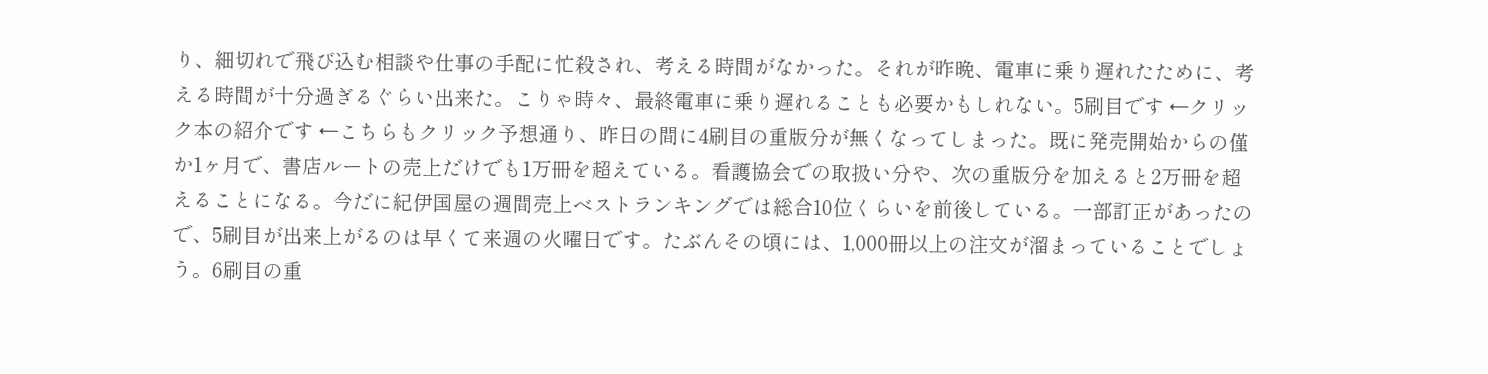り、細切れで飛び込む相談や仕事の手配に忙殺され、考える時間がなかった。それが昨晩、電車に乗り遅れたために、考える時間が十分過ぎるぐらい出来た。こりゃ時々、最終電車に乗り遅れることも必要かもしれない。5刷目です ←クリック本の紹介です ←こちらもクリック予想通り、昨日の間に4刷目の重版分が無くなってしまった。既に発売開始からの僅か1ヶ月で、書店ルートの売上だけでも1万冊を超えている。看護協会での取扱い分や、次の重版分を加えると2万冊を超えることになる。今だに紀伊国屋の週間売上ベストランキングでは総合10位くらいを前後している。一部訂正があったので、5刷目が出来上がるのは早くて来週の火曜日です。たぶんその頃には、1,000冊以上の注文が溜まっていることでしょう。6刷目の重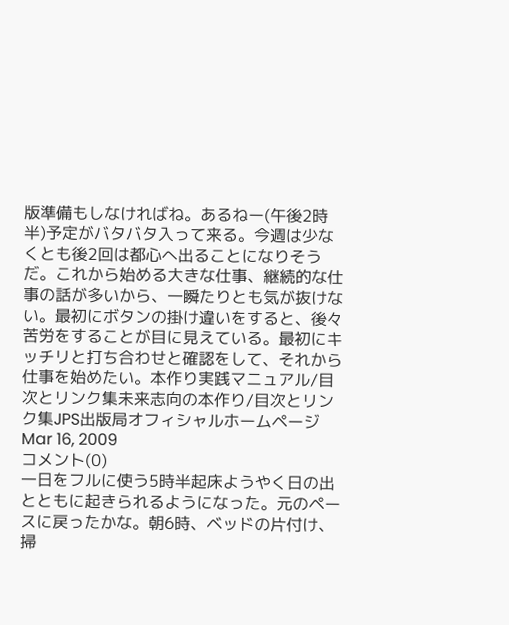版準備もしなければね。あるねー(午後2時半)予定がバタバタ入って来る。今週は少なくとも後2回は都心へ出ることになりそうだ。これから始める大きな仕事、継続的な仕事の話が多いから、一瞬たりとも気が抜けない。最初にボタンの掛け違いをすると、後々苦労をすることが目に見えている。最初にキッチリと打ち合わせと確認をして、それから仕事を始めたい。本作り実践マニュアル/目次とリンク集未来志向の本作り/目次とリンク集JPS出版局オフィシャルホームページ
Mar 16, 2009
コメント(0)
一日をフルに使う5時半起床ようやく日の出とともに起きられるようになった。元のペースに戻ったかな。朝6時、ベッドの片付け、掃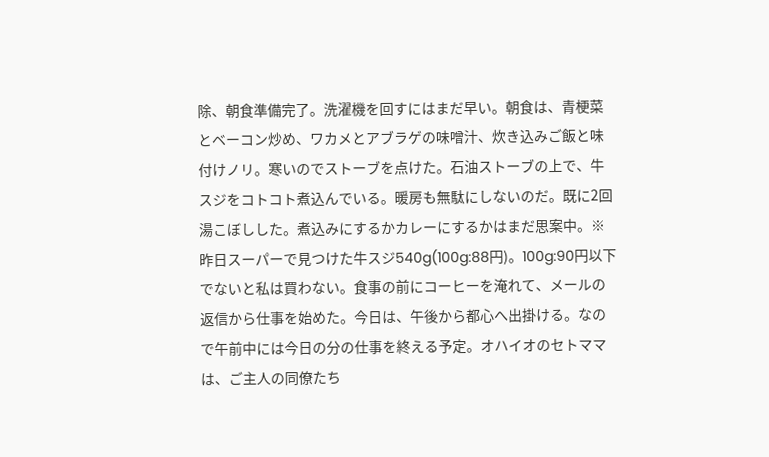除、朝食準備完了。洗濯機を回すにはまだ早い。朝食は、青梗菜とベーコン炒め、ワカメとアブラゲの味噌汁、炊き込みご飯と味付けノリ。寒いのでストーブを点けた。石油ストーブの上で、牛スジをコトコト煮込んでいる。暖房も無駄にしないのだ。既に2回湯こぼしした。煮込みにするかカレーにするかはまだ思案中。※ 昨日スーパーで見つけた牛スジ540g(100g:88円)。100g:90円以下でないと私は買わない。食事の前にコーヒーを淹れて、メールの返信から仕事を始めた。今日は、午後から都心へ出掛ける。なので午前中には今日の分の仕事を終える予定。オハイオのセトママは、ご主人の同僚たち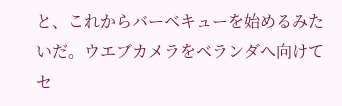と、これからバーベキューを始めるみたいだ。ウエブカメラをベランダへ向けてセ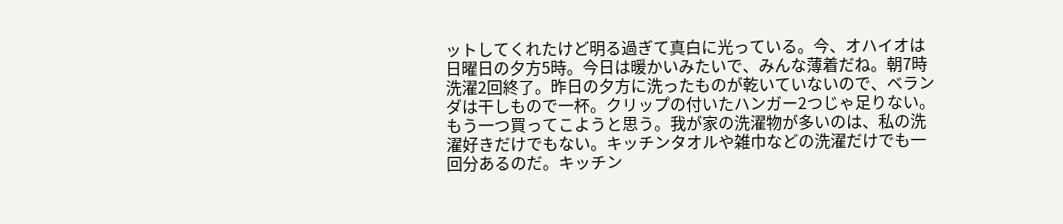ットしてくれたけど明る過ぎて真白に光っている。今、オハイオは日曜日の夕方5時。今日は暖かいみたいで、みんな薄着だね。朝7時洗濯2回終了。昨日の夕方に洗ったものが乾いていないので、ベランダは干しもので一杯。クリップの付いたハンガー2つじゃ足りない。もう一つ買ってこようと思う。我が家の洗濯物が多いのは、私の洗濯好きだけでもない。キッチンタオルや雑巾などの洗濯だけでも一回分あるのだ。キッチン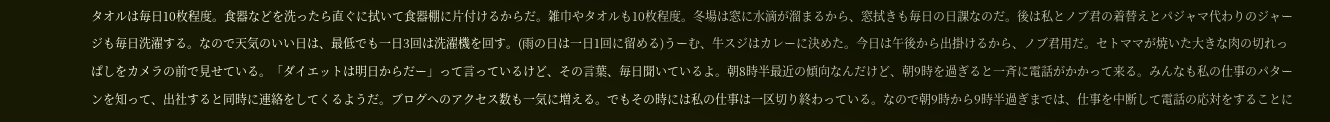タオルは毎日10枚程度。食器などを洗ったら直ぐに拭いて食器棚に片付けるからだ。雑巾やタオルも10枚程度。冬場は窓に水滴が溜まるから、窓拭きも毎日の日課なのだ。後は私とノブ君の着替えとパジャマ代わりのジャージも毎日洗濯する。なので天気のいい日は、最低でも一日3回は洗濯機を回す。(雨の日は一日1回に留める)うーむ、牛スジはカレーに決めた。今日は午後から出掛けるから、ノブ君用だ。セトママが焼いた大きな肉の切れっぱしをカメラの前で見せている。「ダイエットは明日からだー」って言っているけど、その言葉、毎日聞いているよ。朝8時半最近の傾向なんだけど、朝9時を過ぎると一斉に電話がかかって来る。みんなも私の仕事のパターンを知って、出社すると同時に連絡をしてくるようだ。ブログへのアクセス数も一気に増える。でもその時には私の仕事は一区切り終わっている。なので朝9時から9時半過ぎまでは、仕事を中断して電話の応対をすることに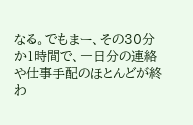なる。でもまー、その30分か1時間で、一日分の連絡や仕事手配のほとんどが終わ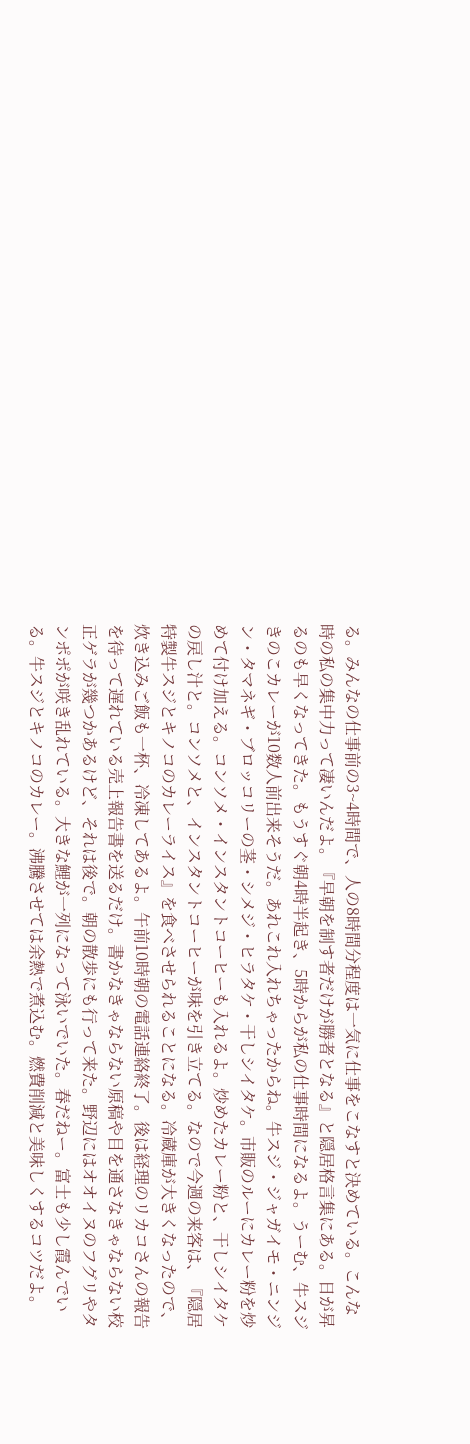る。みんなの仕事前の3~4時間で、人の8時間分程度は一気に仕事をこなすと決めている。こんな時の私の集中力って凄いんだよ。『早朝を制す者だけが勝者となる』と隠居格言集にある。日が昇るのも早くなってきた。もうすぐ朝4時半起き、5時からが私の仕事時間になるよ。うーむ、牛スジきのこカレーが10数人前出来そうだ。あれこれ入れちゃったからね。牛スジ・ジャガイモ・ニンジン・タマネギ・ブロッコリーの茎・シメジ・ヒラタケ・干しシイタケ。市販のルーにカレー粉を炒めて付け加える。コンソメ・インスタントコーヒーも入れるよ。炒めたカレー粉と、干しシイタケの戻し汁と。コンソメと、インスタントコーヒーが味を引き立てる。なので今週の来客は、『隠居特製牛スジとキノコのカレーライス』を食べさせられることになる。冷蔵庫が大きくなったので、炊き込みご飯も一杯、冷凍してあるよ。午前10時朝の電話連絡終了。後は経理のリカコさんの報告を待って遅れている売上報告書を送るだけ。書かなきゃならない原稿や目を通さなきゃならない校正ゲラが幾つかあるけど、それは後で。朝の散歩にも行って来た。野辺にはオオイヌのフグリやタンポポが咲き乱れている。大きな鯉が一列になって泳いでいた。春だねー。富士も少し霞んでいる。牛スジとキノコのカレー。沸騰させては余熱で煮込む。燃費削減と美味しくするコツだよ。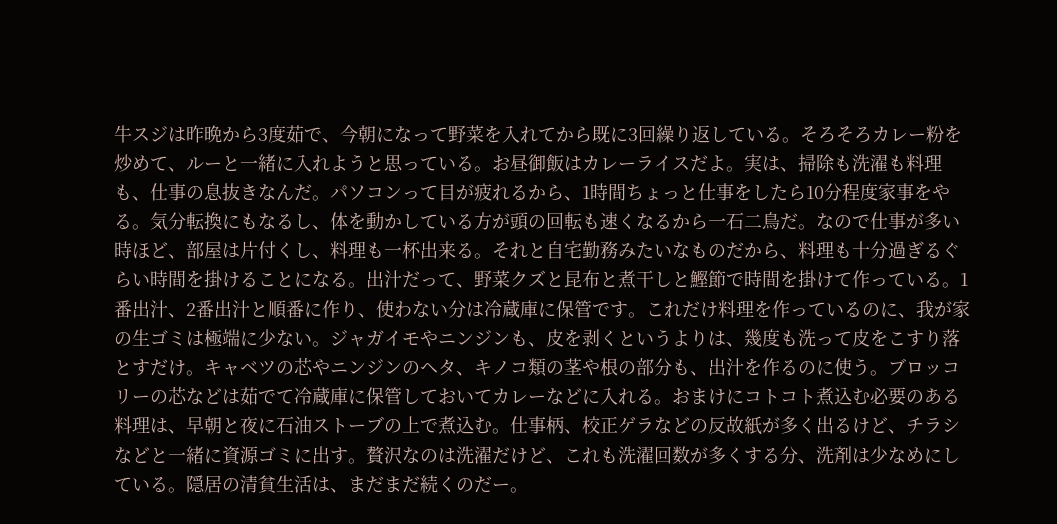牛スジは昨晩から3度茹で、今朝になって野菜を入れてから既に3回繰り返している。そろそろカレー粉を炒めて、ルーと一緒に入れようと思っている。お昼御飯はカレーライスだよ。実は、掃除も洗濯も料理も、仕事の息抜きなんだ。パソコンって目が疲れるから、1時間ちょっと仕事をしたら10分程度家事をやる。気分転換にもなるし、体を動かしている方が頭の回転も速くなるから一石二鳥だ。なので仕事が多い時ほど、部屋は片付くし、料理も一杯出来る。それと自宅勤務みたいなものだから、料理も十分過ぎるぐらい時間を掛けることになる。出汁だって、野菜クズと昆布と煮干しと鰹節で時間を掛けて作っている。1番出汁、2番出汁と順番に作り、使わない分は冷蔵庫に保管です。これだけ料理を作っているのに、我が家の生ゴミは極端に少ない。ジャガイモやニンジンも、皮を剥くというよりは、幾度も洗って皮をこすり落とすだけ。キャベツの芯やニンジンのヘタ、キノコ類の茎や根の部分も、出汁を作るのに使う。ブロッコリーの芯などは茹でて冷蔵庫に保管しておいてカレーなどに入れる。おまけにコトコト煮込む必要のある料理は、早朝と夜に石油ストーブの上で煮込む。仕事柄、校正ゲラなどの反故紙が多く出るけど、チラシなどと一緒に資源ゴミに出す。贅沢なのは洗濯だけど、これも洗濯回数が多くする分、洗剤は少なめにしている。隠居の清貧生活は、まだまだ続くのだー。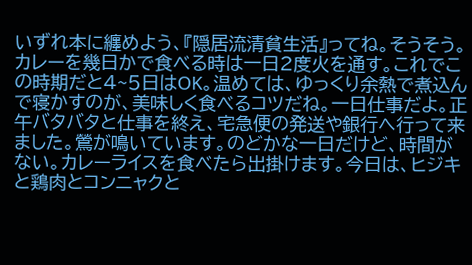いずれ本に纏めよう、『隠居流清貧生活』ってね。そうそう。カレーを幾日かで食べる時は一日2度火を通す。これでこの時期だと4~5日はOK。温めては、ゆっくり余熱で煮込んで寝かすのが、美味しく食べるコツだね。一日仕事だよ。正午バタバタと仕事を終え、宅急便の発送や銀行へ行って来ました。鶯が鳴いています。のどかな一日だけど、時間がない。カレーライスを食べたら出掛けます。今日は、ヒジキと鶏肉とコンニャクと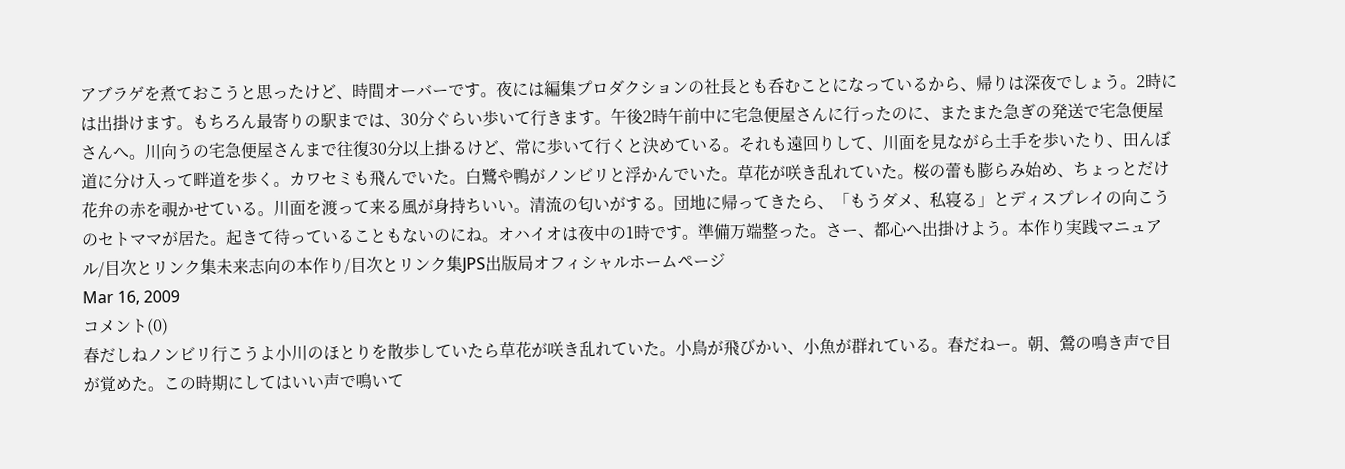アブラゲを煮ておこうと思ったけど、時間オーバーです。夜には編集プロダクションの社長とも呑むことになっているから、帰りは深夜でしょう。2時には出掛けます。もちろん最寄りの駅までは、30分ぐらい歩いて行きます。午後2時午前中に宅急便屋さんに行ったのに、またまた急ぎの発送で宅急便屋さんへ。川向うの宅急便屋さんまで往復30分以上掛るけど、常に歩いて行くと決めている。それも遠回りして、川面を見ながら土手を歩いたり、田んぼ道に分け入って畔道を歩く。カワセミも飛んでいた。白鷺や鴨がノンビリと浮かんでいた。草花が咲き乱れていた。桜の蕾も膨らみ始め、ちょっとだけ花弁の赤を覗かせている。川面を渡って来る風が身持ちいい。清流の匂いがする。団地に帰ってきたら、「もうダメ、私寝る」とディスプレイの向こうのセトママが居た。起きて待っていることもないのにね。オハイオは夜中の1時です。準備万端整った。さー、都心へ出掛けよう。本作り実践マニュアル/目次とリンク集未来志向の本作り/目次とリンク集JPS出版局オフィシャルホームページ
Mar 16, 2009
コメント(0)
春だしねノンビリ行こうよ小川のほとりを散歩していたら草花が咲き乱れていた。小鳥が飛びかい、小魚が群れている。春だねー。朝、鶯の鳴き声で目が覚めた。この時期にしてはいい声で鳴いて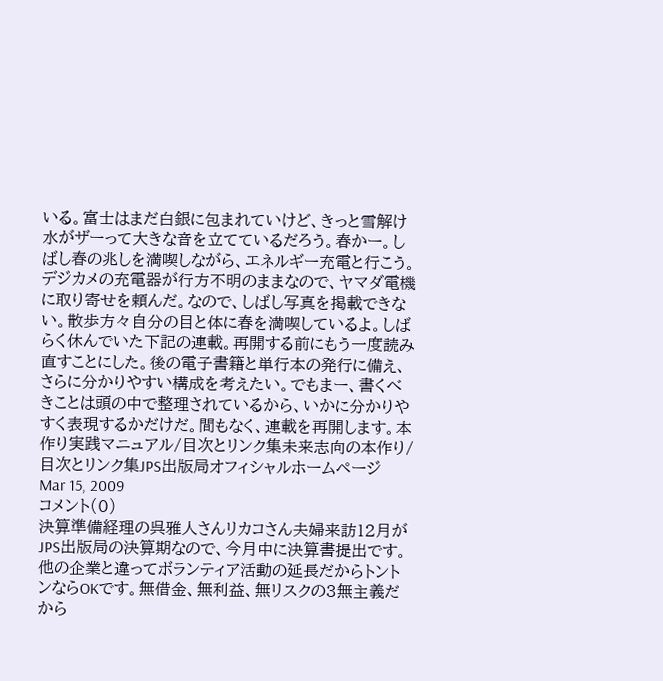いる。富士はまだ白銀に包まれていけど、きっと雪解け水がザーって大きな音を立てているだろう。春かー。しばし春の兆しを満喫しながら、エネルギー充電と行こう。デジカメの充電器が行方不明のままなので、ヤマダ電機に取り寄せを頼んだ。なので、しばし写真を掲載できない。散歩方々自分の目と体に春を満喫しているよ。しばらく休んでいた下記の連載。再開する前にもう一度読み直すことにした。後の電子書籍と単行本の発行に備え、さらに分かりやすい構成を考えたい。でもまー、書くべきことは頭の中で整理されているから、いかに分かりやすく表現するかだけだ。間もなく、連載を再開します。本作り実践マニュアル/目次とリンク集未来志向の本作り/目次とリンク集JPS出版局オフィシャルホームページ
Mar 15, 2009
コメント(0)
決算準備経理の呉雅人さんリカコさん夫婦来訪12月がJPS出版局の決算期なので、今月中に決算書提出です。他の企業と違ってボランティア活動の延長だからトントンならOKです。無借金、無利益、無リスクの3無主義だから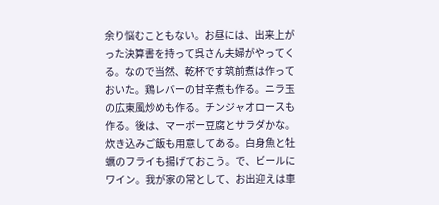余り悩むこともない。お昼には、出来上がった決算書を持って呉さん夫婦がやってくる。なので当然、乾杯です筑前煮は作っておいた。鶏レバーの甘辛煮も作る。ニラ玉の広東風炒めも作る。チンジャオロースも作る。後は、マーボー豆腐とサラダかな。炊き込みご飯も用意してある。白身魚と牡蠣のフライも揚げておこう。で、ビールにワイン。我が家の常として、お出迎えは車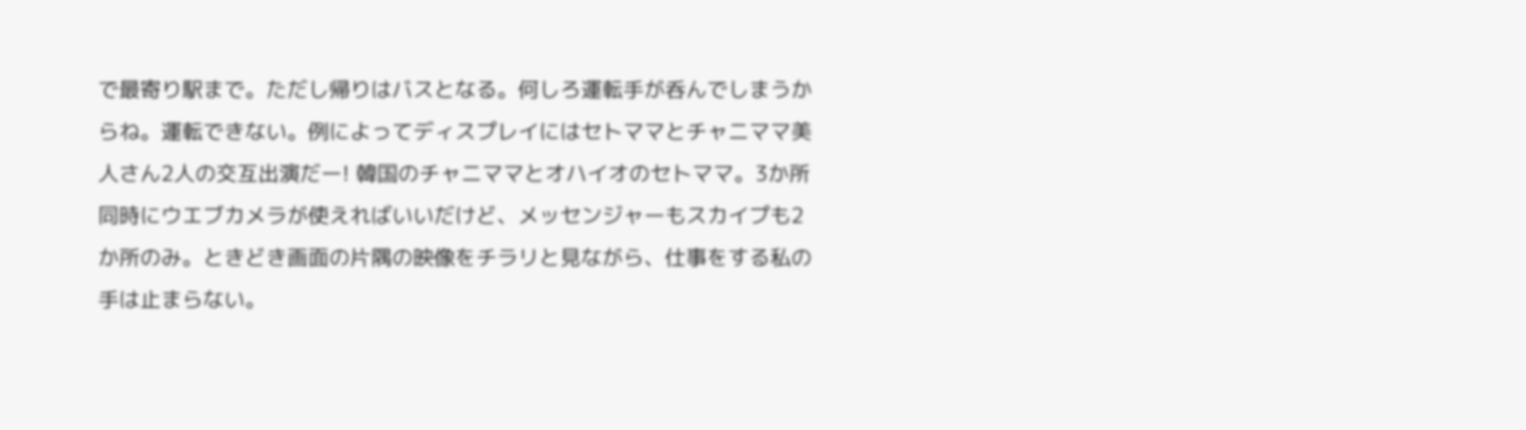で最寄り駅まで。ただし帰りはバスとなる。何しろ運転手が呑んでしまうからね。運転できない。例によってディスプレイにはセトママとチャニママ美人さん2人の交互出演だー! 韓国のチャニママとオハイオのセトママ。3か所同時にウエブカメラが使えればいいだけど、メッセンジャーもスカイプも2か所のみ。ときどき画面の片隅の映像をチラリと見ながら、仕事をする私の手は止まらない。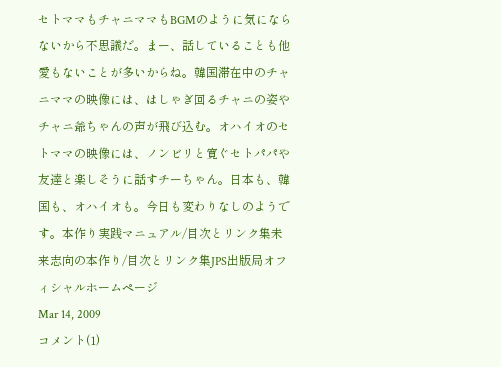セトママもチャニママもBGMのように気にならないから不思議だ。まー、話していることも他愛もないことが多いからね。韓国滞在中のチャニママの映像には、はしゃぎ回るチャニの姿やチャニ爺ちゃんの声が飛び込む。オハイオのセトママの映像には、ノンビリと寛ぐセトパパや友達と楽しそうに話すチーちゃん。日本も、韓国も、オハイオも。今日も変わりなしのようです。本作り実践マニュアル/目次とリンク集未来志向の本作り/目次とリンク集JPS出版局オフィシャルホームページ
Mar 14, 2009
コメント(1)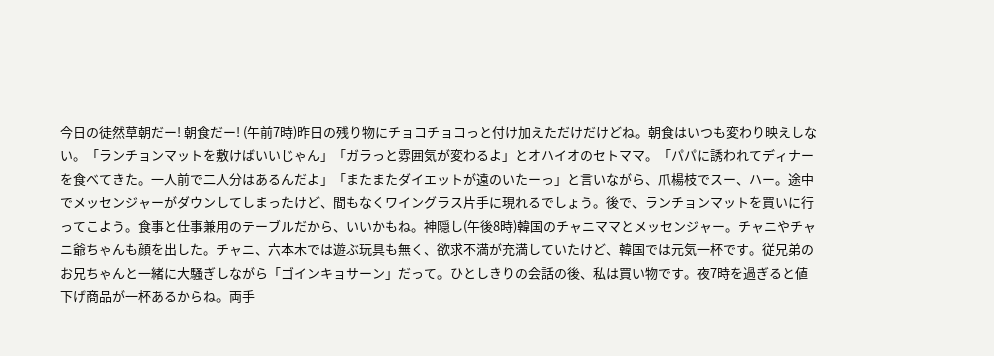今日の徒然草朝だー! 朝食だー! (午前7時)昨日の残り物にチョコチョコっと付け加えただけだけどね。朝食はいつも変わり映えしない。「ランチョンマットを敷けばいいじゃん」「ガラっと雰囲気が変わるよ」とオハイオのセトママ。「パパに誘われてディナーを食べてきた。一人前で二人分はあるんだよ」「またまたダイエットが遠のいたーっ」と言いながら、爪楊枝でスー、ハー。途中でメッセンジャーがダウンしてしまったけど、間もなくワイングラス片手に現れるでしょう。後で、ランチョンマットを買いに行ってこよう。食事と仕事兼用のテーブルだから、いいかもね。神隠し(午後8時)韓国のチャニママとメッセンジャー。チャニやチャニ爺ちゃんも顔を出した。チャニ、六本木では遊ぶ玩具も無く、欲求不満が充満していたけど、韓国では元気一杯です。従兄弟のお兄ちゃんと一緒に大騒ぎしながら「ゴインキョサーン」だって。ひとしきりの会話の後、私は買い物です。夜7時を過ぎると値下げ商品が一杯あるからね。両手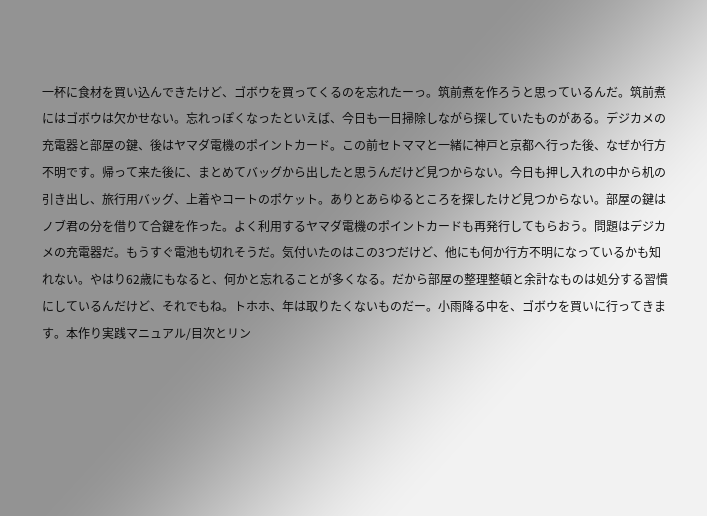一杯に食材を買い込んできたけど、ゴボウを買ってくるのを忘れたーっ。筑前煮を作ろうと思っているんだ。筑前煮にはゴボウは欠かせない。忘れっぽくなったといえば、今日も一日掃除しながら探していたものがある。デジカメの充電器と部屋の鍵、後はヤマダ電機のポイントカード。この前セトママと一緒に神戸と京都へ行った後、なぜか行方不明です。帰って来た後に、まとめてバッグから出したと思うんだけど見つからない。今日も押し入れの中から机の引き出し、旅行用バッグ、上着やコートのポケット。ありとあらゆるところを探したけど見つからない。部屋の鍵はノブ君の分を借りて合鍵を作った。よく利用するヤマダ電機のポイントカードも再発行してもらおう。問題はデジカメの充電器だ。もうすぐ電池も切れそうだ。気付いたのはこの3つだけど、他にも何か行方不明になっているかも知れない。やはり62歳にもなると、何かと忘れることが多くなる。だから部屋の整理整頓と余計なものは処分する習慣にしているんだけど、それでもね。トホホ、年は取りたくないものだー。小雨降る中を、ゴボウを買いに行ってきます。本作り実践マニュアル/目次とリン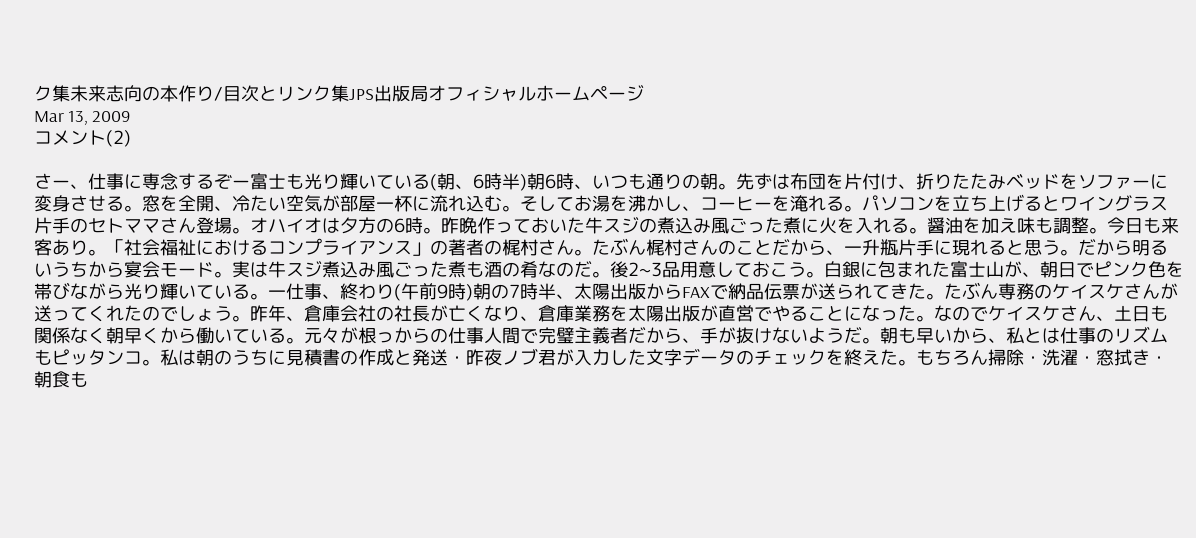ク集未来志向の本作り/目次とリンク集JPS出版局オフィシャルホームページ
Mar 13, 2009
コメント(2)

さー、仕事に専念するぞー富士も光り輝いている(朝、6時半)朝6時、いつも通りの朝。先ずは布団を片付け、折りたたみベッドをソファーに変身させる。窓を全開、冷たい空気が部屋一杯に流れ込む。そしてお湯を沸かし、コーヒーを淹れる。パソコンを立ち上げるとワイングラス片手のセトママさん登場。オハイオは夕方の6時。昨晩作っておいた牛スジの煮込み風ごった煮に火を入れる。醤油を加え味も調整。今日も来客あり。「社会福祉におけるコンプライアンス」の著者の梶村さん。たぶん梶村さんのことだから、一升瓶片手に現れると思う。だから明るいうちから宴会モード。実は牛スジ煮込み風ごった煮も酒の肴なのだ。後2~3品用意しておこう。白銀に包まれた富士山が、朝日でピンク色を帯びながら光り輝いている。一仕事、終わり(午前9時)朝の7時半、太陽出版からFAXで納品伝票が送られてきた。たぶん専務のケイスケさんが送ってくれたのでしょう。昨年、倉庫会社の社長が亡くなり、倉庫業務を太陽出版が直営でやることになった。なのでケイスケさん、土日も関係なく朝早くから働いている。元々が根っからの仕事人間で完璧主義者だから、手が抜けないようだ。朝も早いから、私とは仕事のリズムもピッタンコ。私は朝のうちに見積書の作成と発送・昨夜ノブ君が入力した文字データのチェックを終えた。もちろん掃除・洗濯・窓拭き・朝食も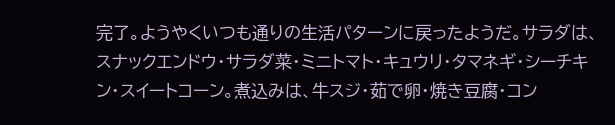完了。ようやくいつも通りの生活パターンに戻ったようだ。サラダは、スナックエンドウ・サラダ菜・ミニトマト・キュウリ・タマネギ・シーチキン・スイートコーン。煮込みは、牛スジ・茹で卵・焼き豆腐・コン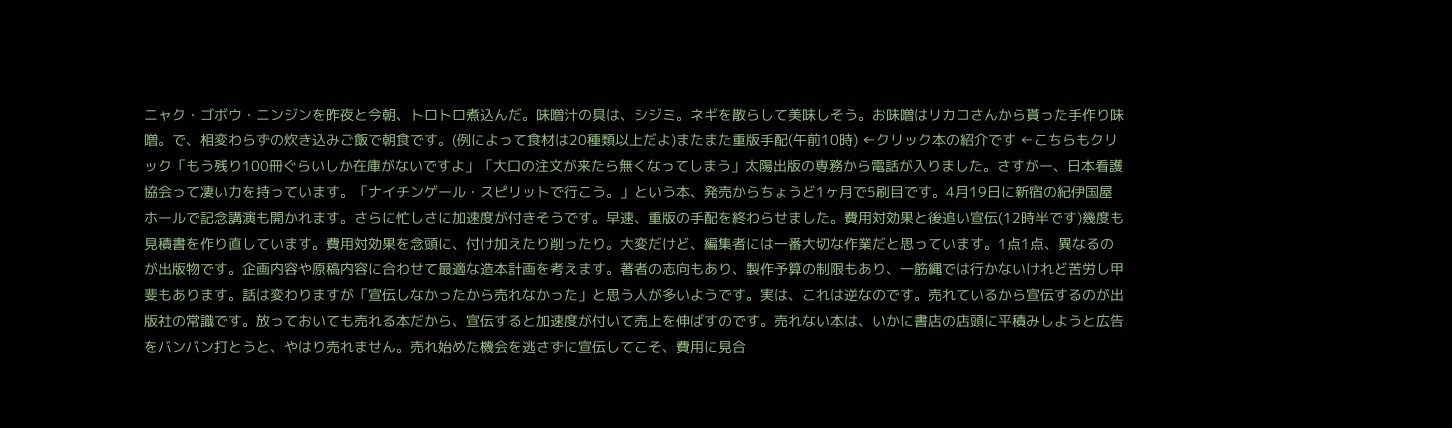ニャク・ゴボウ・ニンジンを昨夜と今朝、トロトロ煮込んだ。味噌汁の具は、シジミ。ネギを散らして美味しそう。お味噌はリカコさんから貰った手作り味噌。で、相変わらずの炊き込みご飯で朝食です。(例によって食材は20種類以上だよ)またまた重版手配(午前10時) ←クリック本の紹介です ←こちらもクリック「もう残り100冊ぐらいしか在庫がないですよ」「大口の注文が来たら無くなってしまう」太陽出版の専務から電話が入りました。さすがー、日本看護協会って凄い力を持っています。「ナイチンゲール・スピリットで行こう。」という本、発売からちょうど1ヶ月で5刷目です。4月19日に新宿の紀伊国屋ホールで記念講演も開かれます。さらに忙しさに加速度が付きそうです。早速、重版の手配を終わらせました。費用対効果と後追い宣伝(12時半です)幾度も見積書を作り直しています。費用対効果を念頭に、付け加えたり削ったり。大変だけど、編集者には一番大切な作業だと思っています。1点1点、異なるのが出版物です。企画内容や原稿内容に合わせて最適な造本計画を考えます。著者の志向もあり、製作予算の制限もあり、一筋縄では行かないけれど苦労し甲斐もあります。話は変わりますが「宣伝しなかったから売れなかった」と思う人が多いようです。実は、これは逆なのです。売れているから宣伝するのが出版社の常識です。放っておいても売れる本だから、宣伝すると加速度が付いて売上を伸ばすのです。売れない本は、いかに書店の店頭に平積みしようと広告をバンバン打とうと、やはり売れません。売れ始めた機会を逃さずに宣伝してこそ、費用に見合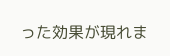った効果が現れま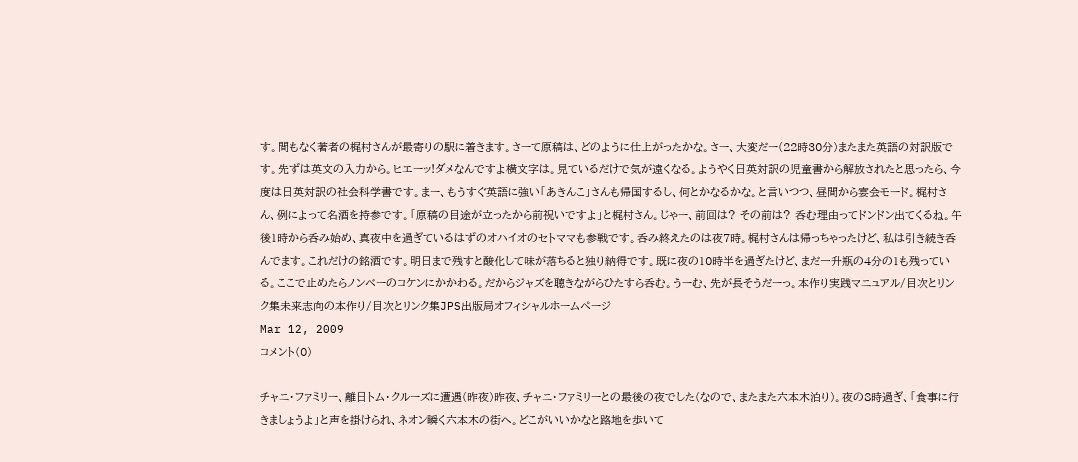す。間もなく著者の梶村さんが最寄りの駅に着きます。さーて原稿は、どのように仕上がったかな。さー、大変だー(22時30分)またまた英語の対訳版です。先ずは英文の入力から。ヒエーッ!ダメなんですよ横文字は。見ているだけで気が遠くなる。ようやく日英対訳の児童書から解放されたと思ったら、今度は日英対訳の社会科学書です。まー、もうすぐ英語に強い「あきんこ」さんも帰国するし、何とかなるかな。と言いつつ、昼間から宴会モード。梶村さん、例によって名酒を持参です。「原稿の目途が立ったから前祝いですよ」と梶村さん。じゃー、前回は? その前は? 呑む理由ってドンドン出てくるね。午後1時から呑み始め、真夜中を過ぎているはずのオハイオのセトママも参戦です。呑み終えたのは夜7時。梶村さんは帰っちゃったけど、私は引き続き呑んでます。これだけの銘酒です。明日まで残すと酸化して味が落ちると独り納得です。既に夜の10時半を過ぎたけど、まだ一升瓶の4分の1も残っている。ここで止めたらノンベーのコケンにかかわる。だからジャズを聴きながらひたすら呑む。うーむ、先が長そうだーっ。本作り実践マニュアル/目次とリンク集未来志向の本作り/目次とリンク集JPS出版局オフィシャルホームページ
Mar 12, 2009
コメント(0)

チャニ・ファミリー、離日トム・クルーズに遭遇(昨夜)昨夜、チャニ・ファミリーとの最後の夜でした(なので、またまた六本木泊り)。夜の8時過ぎ、「食事に行きましょうよ」と声を掛けられ、ネオン瞬く六本木の街へ。どこがいいかなと路地を歩いて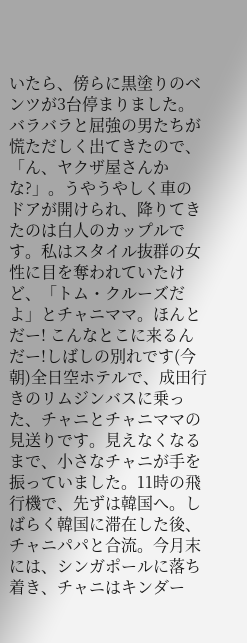いたら、傍らに黒塗りのベンツが3台停まりました。バラバラと屈強の男たちが慌ただしく出てきたので、「ん、ヤクザ屋さんかな?」。うやうやしく車のドアが開けられ、降りてきたのは白人のカップルです。私はスタイル抜群の女性に目を奪われていたけど、「トム・クルーズだよ」とチャニママ。ほんとだー! こんなとこに来るんだー!しばしの別れです(今朝)全日空ホテルで、成田行きのリムジンバスに乗った、チャニとチャニママの見送りです。見えなくなるまで、小さなチャニが手を振っていました。11時の飛行機で、先ずは韓国へ。しばらく韓国に滞在した後、チャニパパと合流。今月末には、シンガポールに落ち着き、チャニはキンダー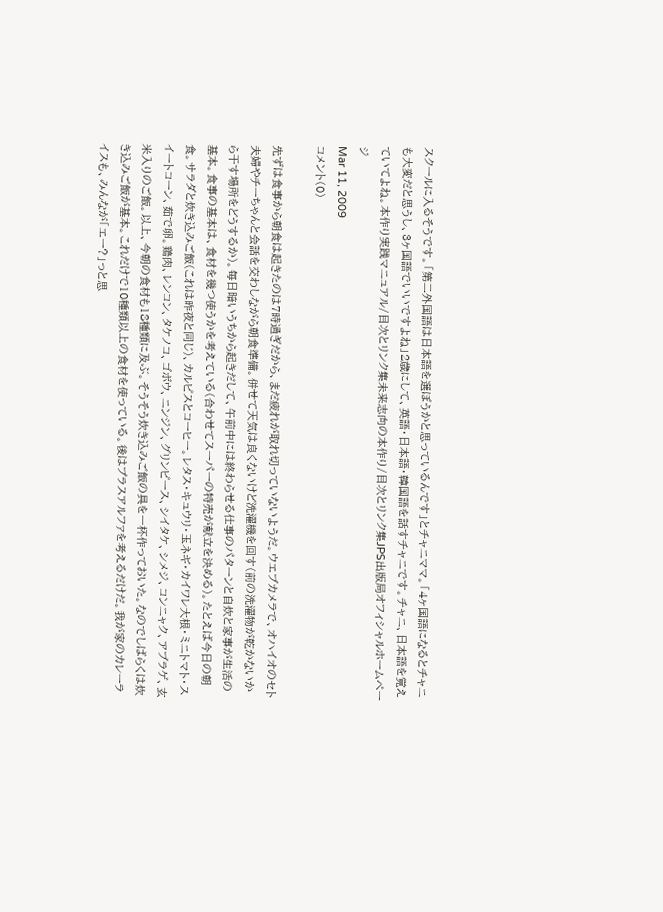スクールに入るそうです。「第二外国語は日本語を選ぼうかと思っているんです」とチャニママ。「4ヶ国語になるとチャニも大変だと思うし、3ヶ国語でいいですよね」2歳にして、英語・日本語・韓国語を話すチャニです。チャニ、日本語を覚えていてよね。本作り実践マニュアル/目次とリンク集未来志向の本作り/目次とリンク集JPS出版局オフィシャルホームページ
Mar 11, 2009
コメント(0)

先ずは食事から朝食は起きたのは7時過ぎだから、まだ疲れが取れ切っていないようだ。ウエブカメラで、オハイオのセト夫婦やチーちゃんと会話を交わしながら朝食準備。併せて天気は良くないけど洗濯機を回す(前の洗濯物が乾かないから干す場所をどうするか)。毎日暗いうちから起きだして、午前中には終わらせる仕事のパターンと自炊と家事が生活の基本。食事の基本は、食材を幾つ使うかを考えている(合わせてスーパーの特売が献立を決める)。たとえば今日の朝食。サラダと炊き込みご飯(これは昨夜と同じ)、カルピスとコーヒー。レタス・キュウリ・玉ネギ・カイワレ大根・ミニトマト・スイートコーン、茹で卵。鶏肉、レンコン、タケノコ、ゴボウ、ニンジン、グリンピース、シイタケ、シメジ、コンニャク、アブラゲ、玄米入りのご飯。以上、今朝の食材も18種類に及ぶ。そうそう炊き込みご飯の具を一杯作っておいた。なのでしばらくは炊き込みご飯が基本。これだけで10種類以上の食材を使っている。後はプラスアルファを考えるだけだ。我が家のカレーライスも、みんなが「エー?」っと思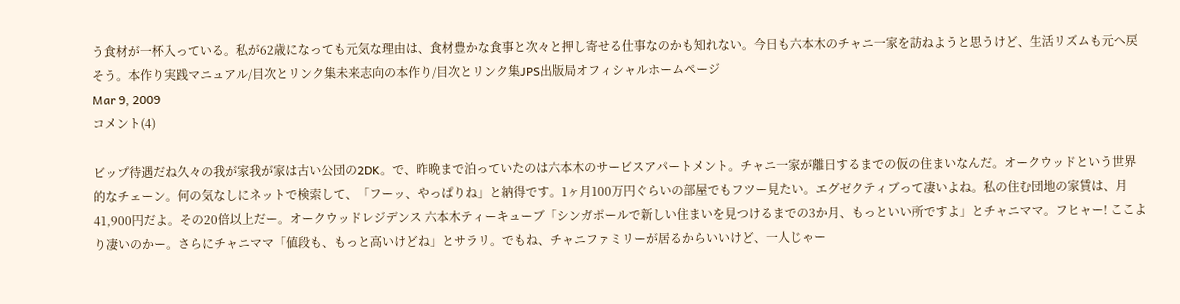う食材が一杯入っている。私が62歳になっても元気な理由は、食材豊かな食事と次々と押し寄せる仕事なのかも知れない。今日も六本木のチャニ一家を訪ねようと思うけど、生活リズムも元へ戻そう。本作り実践マニュアル/目次とリンク集未来志向の本作り/目次とリンク集JPS出版局オフィシャルホームページ
Mar 9, 2009
コメント(4)

ビップ待遇だね久々の我が家我が家は古い公団の2DK。で、昨晩まで泊っていたのは六本木のサービスアパートメント。チャニ一家が離日するまでの仮の住まいなんだ。オークウッドという世界的なチェーン。何の気なしにネットで検索して、「フーッ、やっぱりね」と納得です。1ヶ月100万円ぐらいの部屋でもフツー見たい。エグゼクティブって凄いよね。私の住む団地の家賃は、月41,900円だよ。その20倍以上だー。オークウッドレジデンス 六本木ティーキューブ「シンガポールで新しい住まいを見つけるまでの3か月、もっといい所ですよ」とチャニママ。フヒャー! ここより凄いのかー。さらにチャニママ「値段も、もっと高いけどね」とサラリ。でもね、チャニファミリーが居るからいいけど、一人じゃー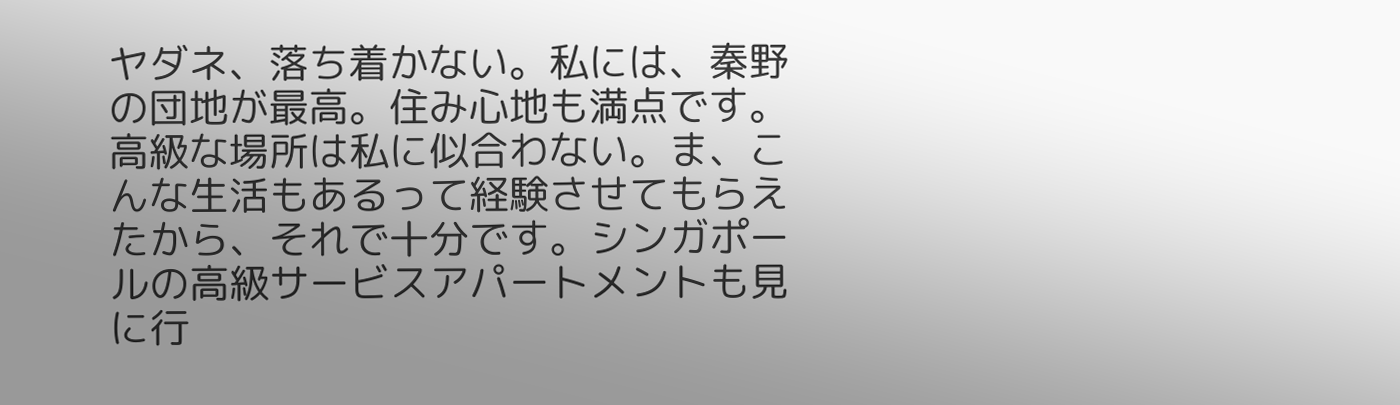ヤダネ、落ち着かない。私には、秦野の団地が最高。住み心地も満点です。高級な場所は私に似合わない。ま、こんな生活もあるって経験させてもらえたから、それで十分です。シンガポールの高級サービスアパートメントも見に行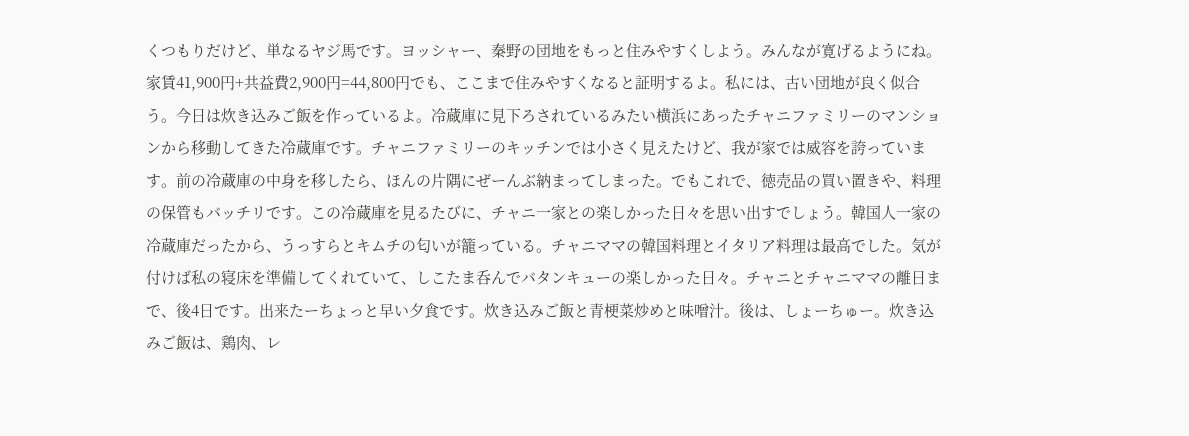くつもりだけど、単なるヤジ馬です。ヨッシャー、秦野の団地をもっと住みやすくしよう。みんなが寛げるようにね。家賃41,900円+共益費2,900円=44,800円でも、ここまで住みやすくなると証明するよ。私には、古い団地が良く似合う。今日は炊き込みご飯を作っているよ。冷蔵庫に見下ろされているみたい横浜にあったチャニファミリーのマンションから移動してきた冷蔵庫です。チャニファミリーのキッチンでは小さく見えたけど、我が家では威容を誇っています。前の冷蔵庫の中身を移したら、ほんの片隅にぜーんぶ納まってしまった。でもこれで、徳売品の買い置きや、料理の保管もバッチリです。この冷蔵庫を見るたびに、チャニ一家との楽しかった日々を思い出すでしょう。韓国人一家の冷蔵庫だったから、うっすらとキムチの匂いが籠っている。チャニママの韓国料理とイタリア料理は最高でした。気が付けば私の寝床を準備してくれていて、しこたま呑んでバタンキューの楽しかった日々。チャニとチャニママの離日まで、後4日です。出来たーちょっと早い夕食です。炊き込みご飯と青梗菜炒めと味噌汁。後は、しょーちゅー。炊き込みご飯は、鶏肉、レ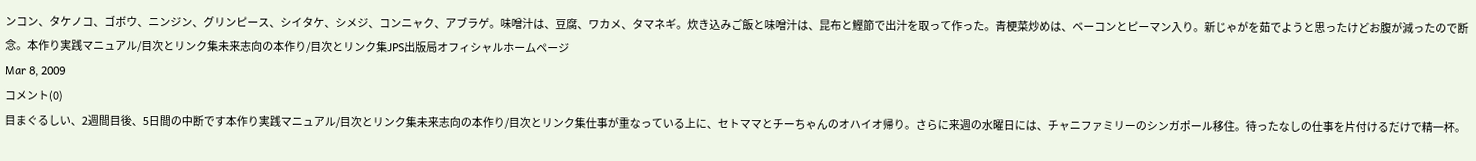ンコン、タケノコ、ゴボウ、ニンジン、グリンピース、シイタケ、シメジ、コンニャク、アブラゲ。味噌汁は、豆腐、ワカメ、タマネギ。炊き込みご飯と味噌汁は、昆布と鰹節で出汁を取って作った。青梗菜炒めは、ベーコンとピーマン入り。新じゃがを茹でようと思ったけどお腹が減ったので断念。本作り実践マニュアル/目次とリンク集未来志向の本作り/目次とリンク集JPS出版局オフィシャルホームページ
Mar 8, 2009
コメント(0)
目まぐるしい、2週間目後、5日間の中断です本作り実践マニュアル/目次とリンク集未来志向の本作り/目次とリンク集仕事が重なっている上に、セトママとチーちゃんのオハイオ帰り。さらに来週の水曜日には、チャニファミリーのシンガポール移住。待ったなしの仕事を片付けるだけで精一杯。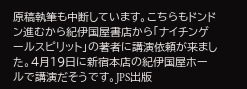原稿執筆も中断しています。こちらもドンドン進むから紀伊国屋書店から「ナイチンゲールスピリット」の著者に講演依頼が来ました。4月19日に新宿本店の紀伊国屋ホールで講演だそうです。JPS出版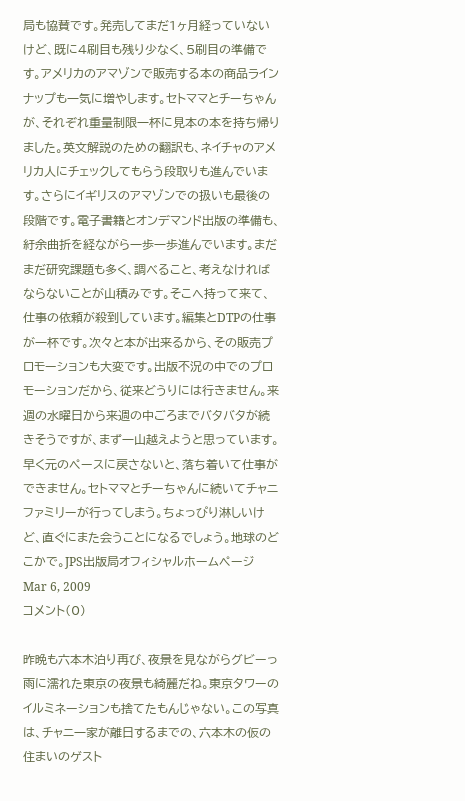局も協賛です。発売してまだ1ヶ月経っていないけど、既に4刷目も残り少なく、5刷目の準備です。アメリカのアマゾンで販売する本の商品ラインナップも一気に増やします。セトママとチーちゃんが、それぞれ重量制限一杯に見本の本を持ち帰りました。英文解説のための翻訳も、ネイチャのアメリカ人にチェックしてもらう段取りも進んでいます。さらにイギリスのアマゾンでの扱いも最後の段階です。電子書籍とオンデマンド出版の準備も、紆余曲折を経ながら一歩一歩進んでいます。まだまだ研究課題も多く、調べること、考えなければならないことが山積みです。そこへ持って来て、仕事の依頼が殺到しています。編集とDTPの仕事が一杯です。次々と本が出来るから、その販売プロモーションも大変です。出版不況の中でのプロモーションだから、従来どうりには行きません。来週の水曜日から来週の中ごろまでバタバタが続きそうですが、まず一山越えようと思っています。早く元のペースに戻さないと、落ち着いて仕事ができません。セトママとチーちゃんに続いてチャニファミリーが行ってしまう。ちょっぴり淋しいけど、直ぐにまた会うことになるでしょう。地球のどこかで。JPS出版局オフィシャルホームページ
Mar 6, 2009
コメント(0)

昨晩も六本木泊り再び、夜景を見ながらグビーっ雨に濡れた東京の夜景も綺麗だね。東京タワーのイルミネーションも捨てたもんじゃない。この写真は、チャニ一家が離日するまでの、六本木の仮の住まいのゲスト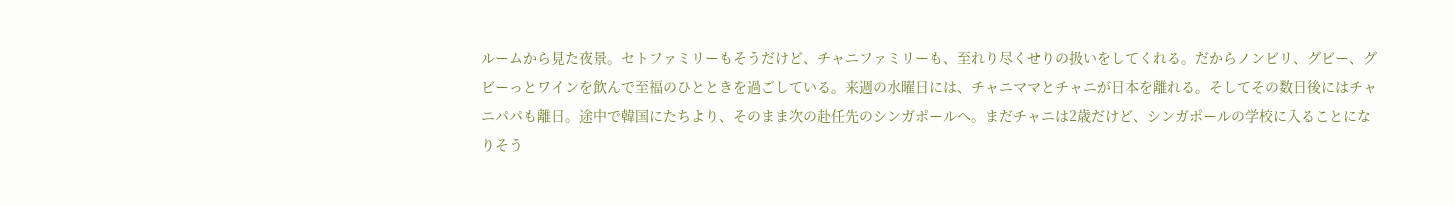ルームから見た夜景。セトファミリーもそうだけど、チャニファミリーも、至れり尽くせりの扱いをしてくれる。だからノンビリ、グビー、グビーっとワインを飲んで至福のひとときを過ごしている。来週の水曜日には、チャニママとチャニが日本を離れる。そしてその数日後にはチャニパパも離日。途中で韓国にたちより、そのまま次の赴任先のシンガポールへ。まだチャニは2歳だけど、シンガポールの学校に入ることになりそう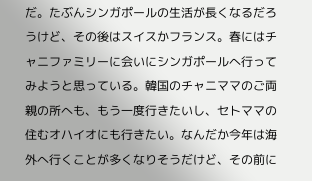だ。たぶんシンガポールの生活が長くなるだろうけど、その後はスイスかフランス。春にはチャニファミリーに会いにシンガポールへ行ってみようと思っている。韓国のチャニママのご両親の所へも、もう一度行きたいし、セトママの住むオハイオにも行きたい。なんだか今年は海外へ行くことが多くなりそうだけど、その前に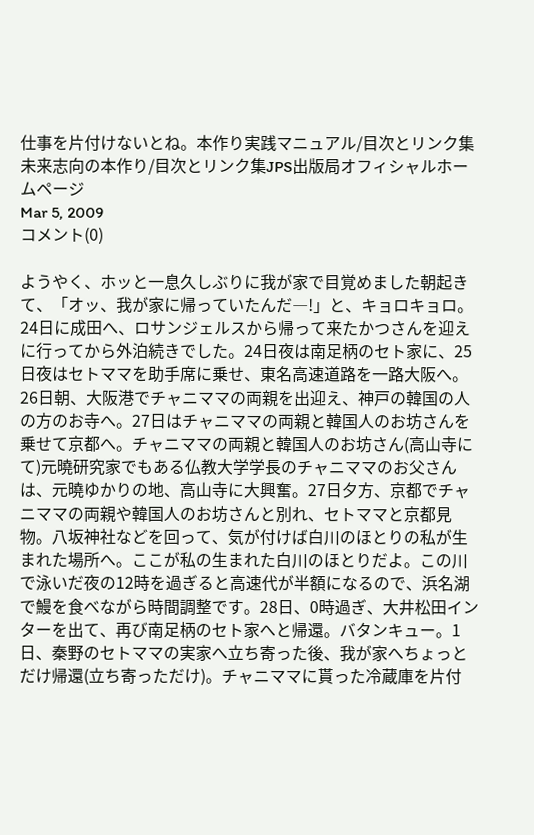仕事を片付けないとね。本作り実践マニュアル/目次とリンク集未来志向の本作り/目次とリンク集JPS出版局オフィシャルホームページ
Mar 5, 2009
コメント(0)

ようやく、ホッと一息久しぶりに我が家で目覚めました朝起きて、「オッ、我が家に帰っていたんだ―!」と、キョロキョロ。24日に成田へ、ロサンジェルスから帰って来たかつさんを迎えに行ってから外泊続きでした。24日夜は南足柄のセト家に、25日夜はセトママを助手席に乗せ、東名高速道路を一路大阪へ。26日朝、大阪港でチャニママの両親を出迎え、神戸の韓国の人の方のお寺へ。27日はチャニママの両親と韓国人のお坊さんを乗せて京都へ。チャニママの両親と韓国人のお坊さん(高山寺にて)元曉研究家でもある仏教大学学長のチャニママのお父さんは、元曉ゆかりの地、高山寺に大興奮。27日夕方、京都でチャニママの両親や韓国人のお坊さんと別れ、セトママと京都見物。八坂神社などを回って、気が付けば白川のほとりの私が生まれた場所へ。ここが私の生まれた白川のほとりだよ。この川で泳いだ夜の12時を過ぎると高速代が半額になるので、浜名湖で鰻を食べながら時間調整です。28日、0時過ぎ、大井松田インターを出て、再び南足柄のセト家へと帰還。バタンキュー。1日、秦野のセトママの実家へ立ち寄った後、我が家へちょっとだけ帰還(立ち寄っただけ)。チャニママに貰った冷蔵庫を片付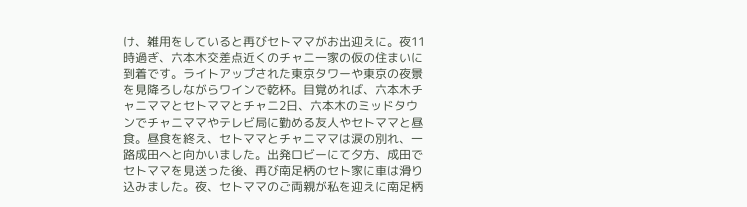け、雑用をしていると再びセトママがお出迎えに。夜11時過ぎ、六本木交差点近くのチャニ一家の仮の住まいに到着です。ライトアップされた東京タワーや東京の夜景を見降ろしながらワインで乾杯。目覚めれば、六本木チャニママとセトママとチャニ2日、六本木のミッドタウンでチャニママやテレビ局に勤める友人やセトママと昼食。昼食を終え、セトママとチャニママは涙の別れ、一路成田へと向かいました。出発ロビーにて夕方、成田でセトママを見送った後、再び南足柄のセト家に車は滑り込みました。夜、セトママのご両親が私を迎えに南足柄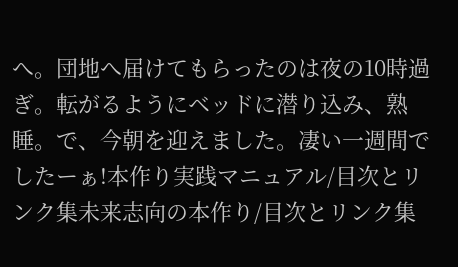へ。団地へ届けてもらったのは夜の10時過ぎ。転がるようにベッドに潜り込み、熟睡。で、今朝を迎えました。凄い一週間でしたーぁ!本作り実践マニュアル/目次とリンク集未来志向の本作り/目次とリンク集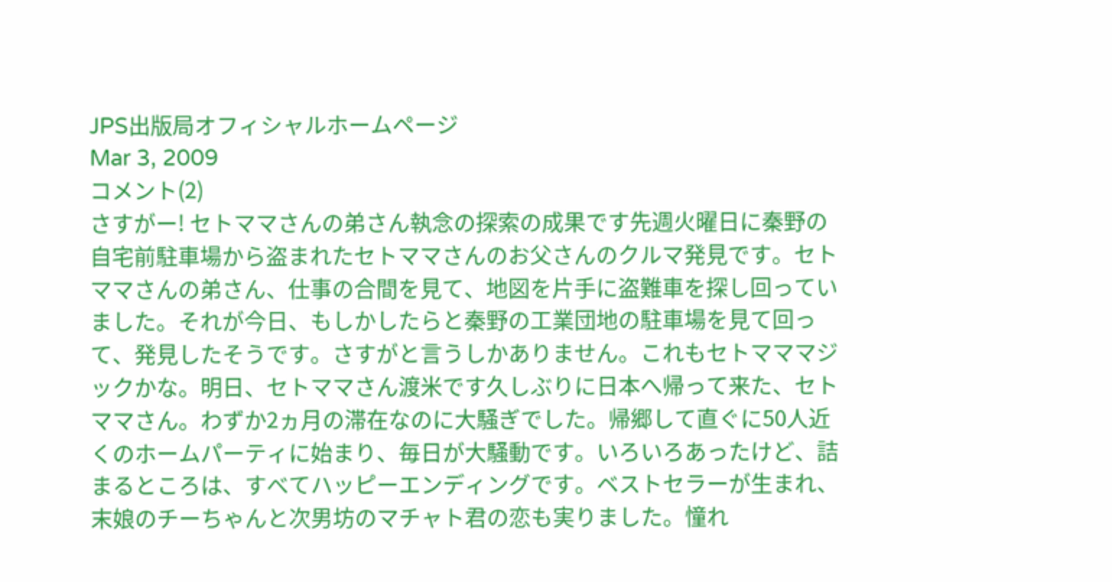JPS出版局オフィシャルホームページ
Mar 3, 2009
コメント(2)
さすがー! セトママさんの弟さん執念の探索の成果です先週火曜日に秦野の自宅前駐車場から盗まれたセトママさんのお父さんのクルマ発見です。セトママさんの弟さん、仕事の合間を見て、地図を片手に盗難車を探し回っていました。それが今日、もしかしたらと秦野の工業団地の駐車場を見て回って、発見したそうです。さすがと言うしかありません。これもセトマママジックかな。明日、セトママさん渡米です久しぶりに日本へ帰って来た、セトママさん。わずか2ヵ月の滞在なのに大騒ぎでした。帰郷して直ぐに50人近くのホームパーティに始まり、毎日が大騒動です。いろいろあったけど、詰まるところは、すべてハッピーエンディングです。ベストセラーが生まれ、末娘のチーちゃんと次男坊のマチャト君の恋も実りました。憧れ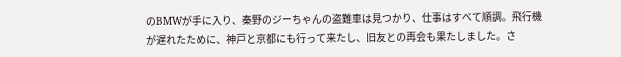のBMWが手に入り、秦野のジーちゃんの盗難車は見つかり、仕事はすべて順調。飛行機が遅れたために、神戸と京都にも行って来たし、旧友との再会も果たしました。さ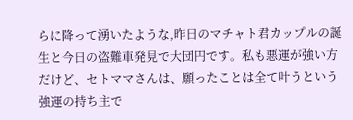らに降って湧いたような,昨日のマチャト君カップルの誕生と今日の盗難車発見で大団円です。私も悪運が強い方だけど、セトママさんは、願ったことは全て叶うという強運の持ち主で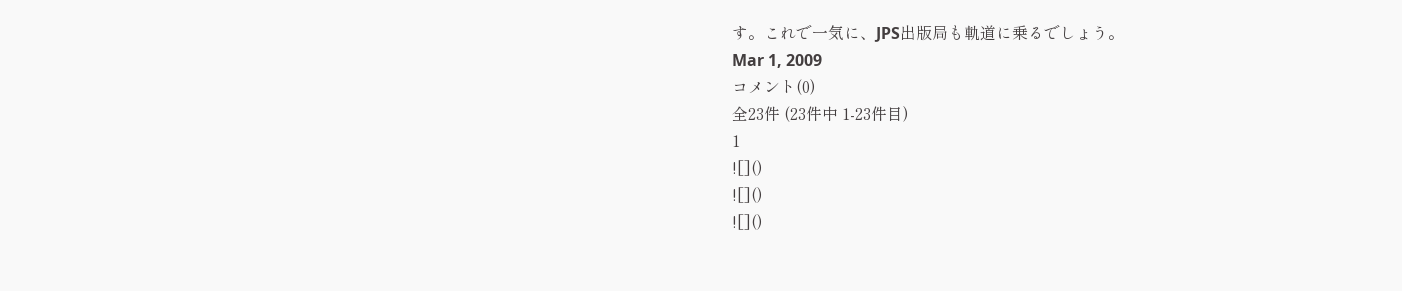す。これで一気に、JPS出版局も軌道に乗るでしょう。
Mar 1, 2009
コメント(0)
全23件 (23件中 1-23件目)
1
![]()
![]()
![]()